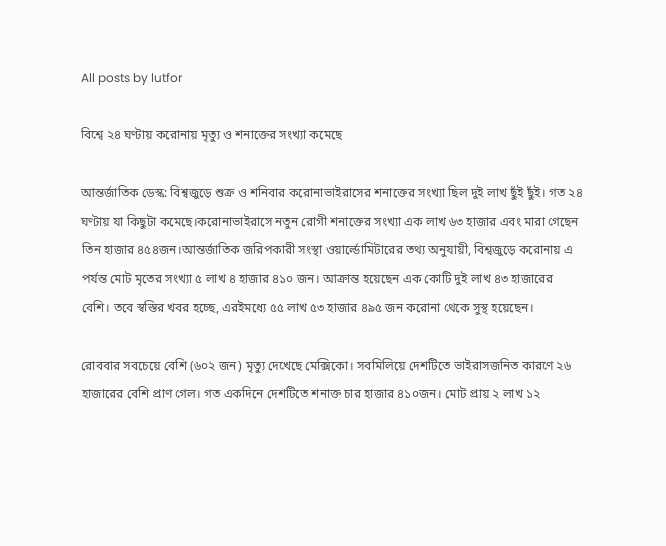All posts by lutfor

বিশ্বে ২৪ ঘণ্টায় করোনায় মৃত্যু ও শনাক্তের সংখ্যা কমেছে

আন্তর্জাতিক ডেস্ক: বিশ্বজুড়ে শুক্র ও শনিবার করোনাভাইরাসের শনাক্তের সংখ্যা ছিল দুই লাখ ছুঁই ছুঁই। গত ২৪ ঘণ্টায় যা কিছুটা কমেছে।করোনাভাইরাসে নতুন রোগী শনাক্তের সংখ্যা এক লাখ ৬৩ হাজার এবং মারা গেছেন তিন হাজার ৪৫৪জন।আন্তর্জাতিক জরিপকারী সংস্থা ওয়ার্ল্ডোমিটারের তথ্য অনুযায়ী, বিশ্বজুড়ে করোনায় এ পর্যন্ত মোট মৃতের সংখ্যা ৫ লাখ ৪ হাজার ৪১০ জন। আক্রান্ত হয়েছেন এক কোটি দুই লাখ ৪৩ হাজারের বেশি। তবে স্বস্তির খবর হচ্ছে, এরইমধ্যে ৫৫ লাখ ৫৩ হাজার ৪৯৫ জন করোনা থেকে সুস্থ হয়েছেন।

রোববার সবচেয়ে বেশি (৬০২ জন) মৃত্যু দেখেছে মেক্সিকো। সবমিলিয়ে দেশটিতে ভাইরাসজনিত কারণে ২৬ হাজারের বেশি প্রাণ গেল। গত একদিনে দেশটিতে শনাক্ত চার হাজার ৪১০জন। মোট প্রায় ২ লাখ ১২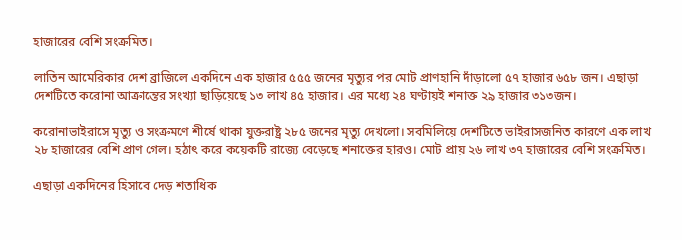হাজারের বেশি সংক্রমিত।

লাতিন আমেরিকার দেশ ব্রাজিলে একদিনে এক হাজার ৫৫৫ জনের মৃত্যুর পর মোট প্রাণহানি দাঁড়ালো ৫৭ হাজার ৬৫৮ জন। এছাড়া দেশটিতে করোনা আক্রান্তের সংখ্যা ছাড়িয়েছে ১৩ লাখ ৪৫ হাজার। এর মধ্যে ২৪ ঘণ্টায়ই শনাক্ত ২৯ হাজার ৩১৩জন।

করোনাভাইরাসে মৃত্যু ও সংক্রমণে শীর্ষে থাকা যুক্তরাষ্ট্র ২৮৫ জনের মৃত্যু দেখলো। সবমিলিয়ে দেশটিতে ভাইরাসজনিত কারণে এক লাখ ২৮ হাজারের বেশি প্রাণ গেল। হঠাৎ করে কয়েকটি রাজ্যে বেড়েছে শনাক্তের হারও। মোট প্রায় ২৬ লাখ ৩৭ হাজারের বেশি সংক্রমিত।

এছাড়া একদিনের হিসাবে দেড় শতাধিক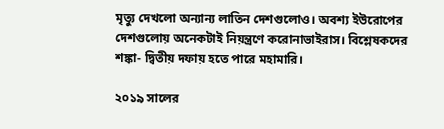মৃত্যু দেখলো অন্যান্য লাতিন দেশগুলোও। অবশ্য ইউরোপের দেশগুলোয় অনেকটাই নিয়ন্ত্রণে করোনাভাইরাস। বিশ্লেষকদের শঙ্কা- দ্বিতীয় দফায় হতে পারে মহামারি।

২০১৯ সালের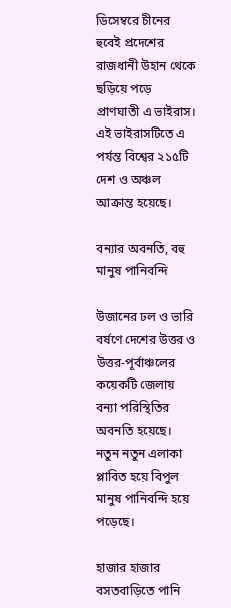ডিসেম্বরে চীনের হুবেই প্রদেশের রাজধানী উহান থেকে ছড়িয়ে পড়ে প্রাণঘাতী এ ভাইরাস। এই ভাইরাসটিতে এ পর্যন্ত বিশ্বের ২১৫টি দেশ ও অঞ্চল আক্রান্ত হয়েছে।

বন্যার অবনতি, বহু মানুষ পানিবন্দি

উজানের ঢল ও ভারি বর্ষণে দেশের উত্তর ও উত্তর-পূর্বাঞ্চলের কয়েকটি জেলায় বন্যা পরিস্থিতির অবনতি হয়েছে। নতুন নতুন এলাকা প্লাবিত হয়ে বিপুল মানুষ পানিবন্দি হয়ে পড়েছে।

হাজার হাজার বসতবাড়িতে পানি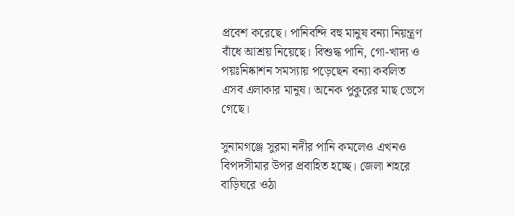প্রবেশ করেছে। পানিবন্দি বহু মানুষ বন্যা নিয়ন্ত্রণ বাঁধে আশ্রয় নিয়েছে। বিশুদ্ধ পানি, গো-খাদ্য ও পয়ঃনিষ্কাশন সমস্যায় পড়েছেন বন্যা কবলিত এসব এলাকার মানুষ। অনেক পুকুরের মাছ ভেসে গেছে।

সুনামগঞ্জে সুরমা নদীর পানি কমলেও এখনও বিপদসীমার উপর প্রবাহিত হচ্ছে। জেলা শহরে বাড়িঘরে ওঠা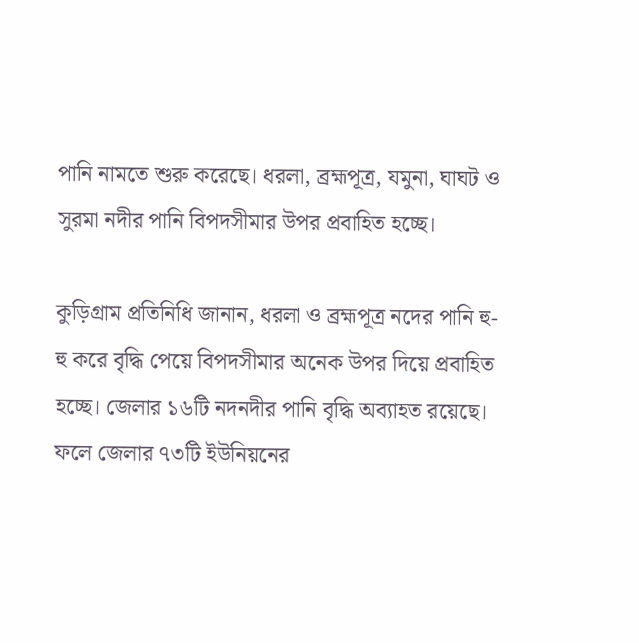পানি নামতে শুরু করেছে। ধরলা, ব্রহ্মপূত্র, যমুনা, ঘাঘট ও সুরমা নদীর পানি বিপদসীমার উপর প্রবাহিত হচ্ছে।

কুড়িগ্রাম প্রতিনিধি জানান, ধরলা ও ব্রহ্মপূত্র নদের পানি হু-হু করে বৃদ্ধি পেয়ে বিপদসীমার অনেক উপর দিয়ে প্রবাহিত হচ্ছে। জেলার ১৬টি নদনদীর পানি বৃদ্ধি অব্যাহত রয়েছে। ফলে জেলার ৭৩টি ইউনিয়নের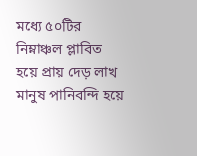মধ্যে ৫০টির নিম্নাঞ্চল প্লাবিত হয়ে প্রায় দেড় লাখ মানুষ পানিবন্দি হয়ে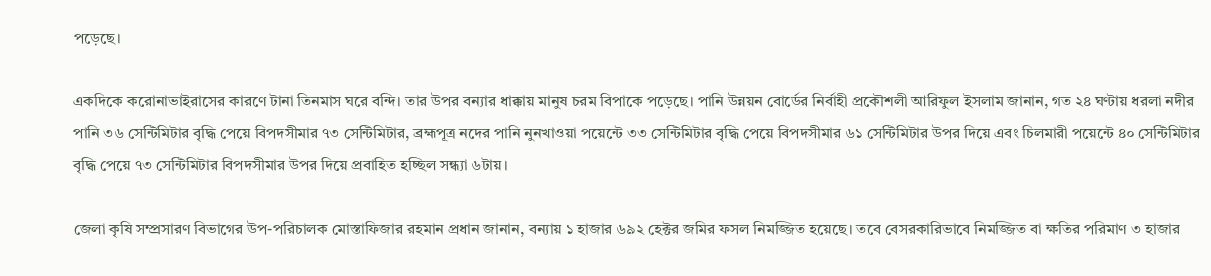পড়েছে।

একদিকে করোনাভাইরাসের কারণে টানা তিনমাস ঘরে বন্দি। তার উপর বন্যার ধাক্কায় মানুষ চরম বিপাকে পড়েছে। পানি উন্নয়ন বোর্ডের নির্বাহী প্রকৌশলী আরিফুল ইসলাম জানান, গত ২৪ ঘণ্টায় ধরলা নদীর পানি ৩৬ সেন্টিমিটার বৃদ্ধি পেয়ে বিপদসীমার ৭৩ সেন্টিমিটার, ব্রহ্মপূত্র নদের পানি নুনখাওয়া পয়েন্টে ৩৩ সেন্টিমিটার বৃদ্ধি পেয়ে বিপদসীমার ৬১ সেন্টিমিটার উপর দিয়ে এবং চিলমারী পয়েন্টে ৪০ সেন্টিমিটার বৃদ্ধি পেয়ে ৭৩ সেন্টিমিটার বিপদসীমার উপর দিয়ে প্রবাহিত হচ্ছিল সন্ধ্যা ৬টায়।

জেলা কৃষি সম্প্রসারণ বিভাগের উপ-পরিচালক মোস্তাফিজার রহমান প্রধান জানান, বন্যায় ১ হাজার ৬৯২ হেক্টর জমির ফসল নিমজ্জিত হয়েছে। তবে বেসরকারিভাবে নিমজ্জিত বা ক্ষতির পরিমাণ ৩ হাজার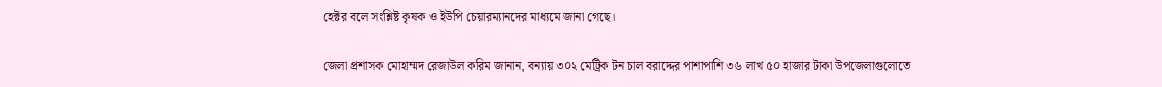হেক্টর বলে সংশ্লিষ্ট কৃষক ও ইউপি চেয়ারম্যানদের মাধ্যমে জানা গেছে।

জেলা প্রশাসক মোহাম্মদ রেজাউল করিম জানান, বন্যায় ৩০২ মেট্রিক টন চাল বরাদ্দের পাশাপাশি ৩৬ লাখ ৫০ হাজার টাকা উপজেলাগুলোতে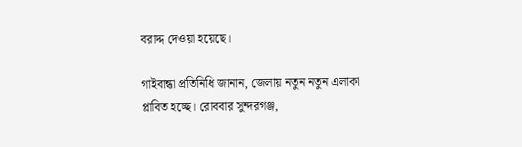বরাদ্দ দেওয়া হয়েছে।

গাইবান্ধা প্রতিনিধি জানান, জেলায় নতুন নতুন এলাকা প্লাবিত হচ্ছে। রোববার সুন্দরগঞ্জ,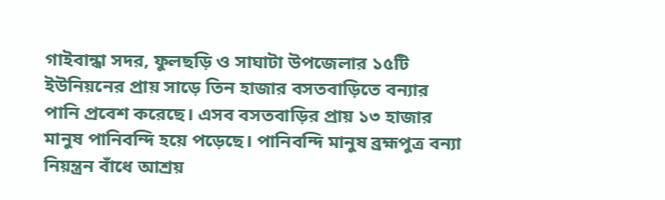গাইবান্ধা সদর, ফুলছড়ি ও সাঘাটা উপজেলার ১৫টি ইউনিয়নের প্রায় সাড়ে তিন হাজার বসতবাড়িতে বন্যার পানি প্রবেশ করেছে। এসব বসতবাড়ির প্রায় ১৩ হাজার মানুষ পানিবন্দি হয়ে পড়েছে। পানিবন্দি মানুষ ব্রহ্মপুত্র বন্যা নিয়ন্ত্রন বাঁধে আশ্রয়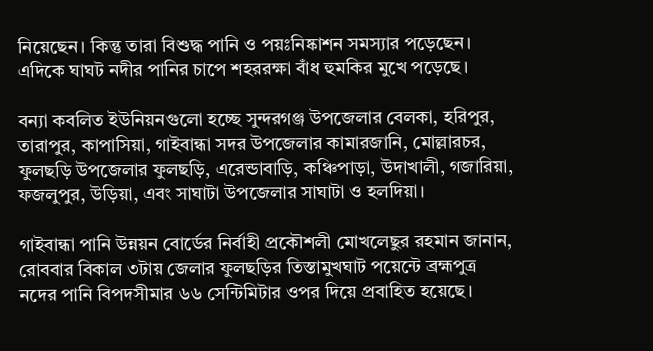নিয়েছেন। কিন্তু তারা বিশুদ্ধ পানি ও পয়ঃনিষ্কাশন সমস্যার পড়েছেন। এদিকে ঘাঘট নদীর পানির চাপে শহররক্ষা বাঁধ হুমকির মুখে পড়েছে।

বন্যা কবলিত ইউনিয়নগুলো হচ্ছে সুন্দরগঞ্জ উপজেলার বেলকা, হরিপুর, তারাপুর, কাপাসিয়া, গাইবান্ধা সদর উপজেলার কামারজানি, মোল্লারচর, ফুলছড়ি উপজেলার ফুলছড়ি, এরেন্ডাবাড়ি, কঞ্চিপাড়া, উদাখালী, গজারিয়া, ফজলুপুর, উড়িয়া, এবং সাঘাটা উপজেলার সাঘাটা ও হলদিয়া।

গাইবান্ধা পানি উন্নয়ন বোর্ডের নির্বাহী প্রকৌশলী মোখলেছুর রহমান জানান, রোববার বিকাল ৩টায় জেলার ফুলছড়ির তিস্তামুখঘাট পয়েন্টে ব্রহ্মপুত্র নদের পানি বিপদসীমার ৬৬ সেন্টিমিটার ওপর দিয়ে প্রবাহিত হয়েছে।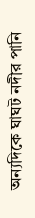অন্যদিকে ঘাঘট নদীর পানি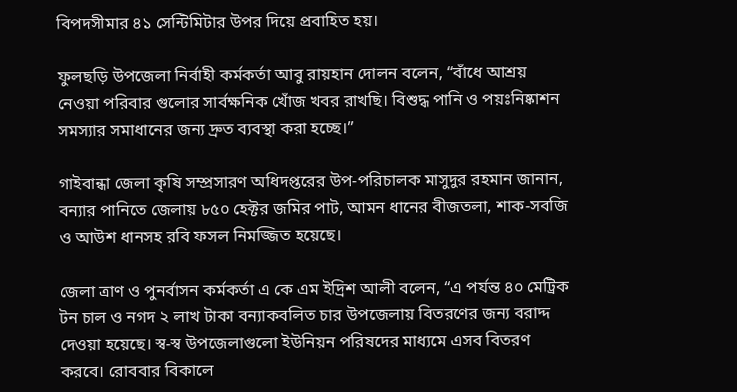বিপদসীমার ৪১ সেন্টিমিটার উপর দিয়ে প্রবাহিত হয়।

ফুলছড়ি উপজেলা নির্বাহী কর্মকর্তা আবু রায়হান দোলন বলেন, “বাঁধে আশ্রয় নেওয়া পরিবার গুলোর সার্বক্ষনিক খোঁজ খবর রাখছি। বিশুদ্ধ পানি ও পয়ঃনিষ্কাশন সমস্যার সমাধানের জন্য দ্রুত ব্যবস্থা করা হচ্ছে।”

গাইবান্ধা জেলা কৃষি সম্প্রসারণ অধিদপ্তরের উপ-পরিচালক মাসুদুর রহমান জানান, বন্যার পানিতে জেলায় ৮৫০ হেক্টর জমির পাট, আমন ধানের বীজতলা, শাক-সবজি ও আউশ ধানসহ রবি ফসল নিমজ্জিত হয়েছে।

জেলা ত্রাণ ও পুনর্বাসন কর্মকর্তা এ কে এম ইদ্রিশ আলী বলেন, “এ পর্যন্ত ৪০ মেট্রিক টন চাল ও নগদ ২ লাখ টাকা বন্যাকবলিত চার উপজেলায় বিতরণের জন্য বরাদ্দ দেওয়া হয়েছে। স্ব-স্ব উপজেলাগুলো ইউনিয়ন পরিষদের মাধ্যমে এসব বিতরণ করবে। রোববার বিকালে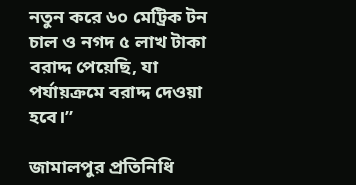নতুন করে ৬০ মেট্রিক টন চাল ও নগদ ৫ লাখ টাকা বরাদ্দ পেয়েছি, যা পর্যায়ক্রমে বরাদ্দ দেওয়া হবে।”

জামালপুর প্রতিনিধি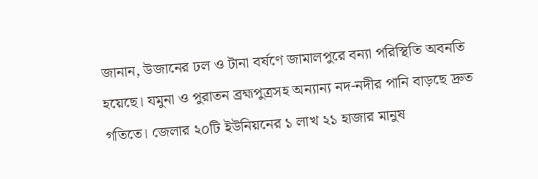জানান, উজানের ঢল ও টানা বর্ষণে জামালপুরে বন্যা পরিস্থিতি অবনতি হয়েছে। যমুনা ও পুরাতন ব্রহ্মপুত্রসহ অন্যান্য নদ-নদীর পানি বাড়ছে দ্রুত গতিতে। জেলার ২০টি ইউনিয়নের ১ লাখ ২১ হাজার মানুষ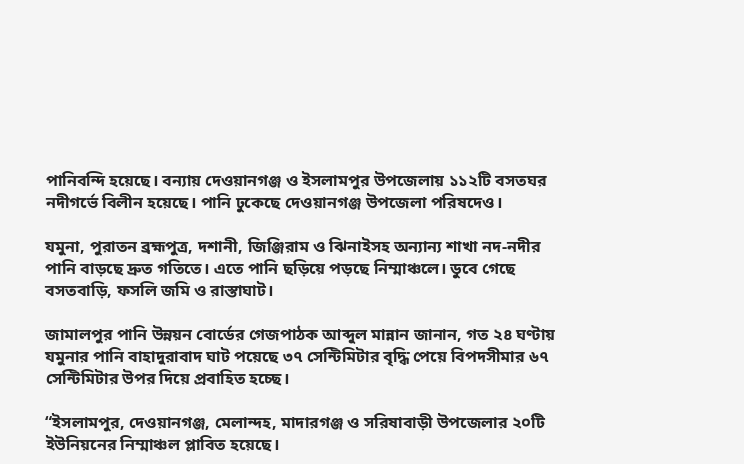পানিবন্দি হয়েছে। বন্যায় দেওয়ানগঞ্জ ও ইসলামপুর উপজেলায় ১১২টি বসতঘর নদীগর্ভে বিলীন হয়েছে। পানি ঢুকেছে দেওয়ানগঞ্জ উপজেলা পরিষদেও।

যমুনা, পুরাতন ব্রহ্মপুত্র, দশানী, জিঞ্জিরাম ও ঝিনাইসহ অন্যান্য শাখা নদ-নদীর পানি বাড়ছে দ্রুত গতিতে। এতে পানি ছড়িয়ে পড়ছে নিম্মাঞ্চলে। ডুবে গেছে বসতবাড়ি, ফসলি জমি ও রাস্তাঘাট।

জামালপুর পানি উন্নয়ন বোর্ডের গেজপাঠক আব্দুল মান্নান জানান, গত ২৪ ঘণ্টায় যমুনার পানি বাহাদুরাবাদ ঘাট পয়েছে ৩৭ সেন্টিমিটার বৃদ্ধি পেয়ে বিপদসীমার ৬৭ সেন্টিমিটার উপর দিয়ে প্রবাহিত হচ্ছে।

“ইসলামপুর, দেওয়ানগঞ্জ, মেলান্দহ, মাদারগঞ্জ ও সরিষাবাড়ী উপজেলার ২০টি ইউনিয়নের নিম্মাঞ্চল প্লাবিত হয়েছে।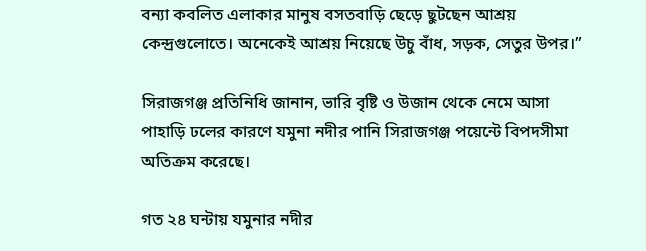বন্যা কবলিত এলাকার মানুষ বসতবাড়ি ছেড়ে ছুটছেন আশ্রয় কেন্দ্রগুলোতে। অনেকেই আশ্রয় নিয়েছে উচু বাঁধ, সড়ক, সেতুর উপর।”

সিরাজগঞ্জ প্রতিনিধি জানান, ভারি বৃষ্টি ও উজান থেকে নেমে আসা পাহাড়ি ঢলের কারণে যমুনা নদীর পানি সিরাজগঞ্জ পয়েন্টে বিপদসীমা অতিক্রম করেছে।

গত ২৪ ঘন্টায় যমুনার নদীর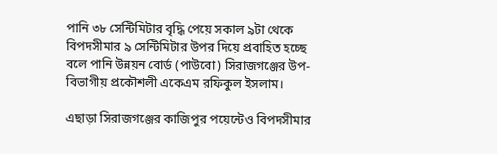পানি ৩৮ সেন্টিমিটার বৃদ্ধি পেয়ে সকাল ৯টা থেকে বিপদসীমার ৯ সেন্টিমিটার উপর দিয়ে প্রবাহিত হচ্ছে বলে পানি উন্নয়ন বোর্ড (পাউবো) সিরাজগঞ্জের উপ-বিভাগীয় প্রকৌশলী একেএম রফিকুল ইসলাম।

এছাড়া সিরাজগঞ্জের কাজিপুর পয়েন্টেও বিপদসীমার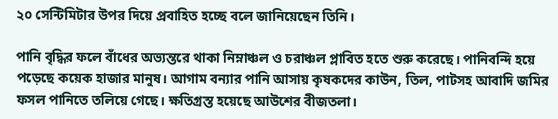২০ সেন্টিমিটার উপর দিয়ে প্রবাহিত হচ্ছে বলে জানিয়েছেন তিনি।

পানি বৃদ্ধির ফলে বাঁধের অভ্যন্তরে থাকা নিম্নাঞ্চল ও চরাঞ্চল প্লাবিত হতে শুরু করেছে। পানিবন্দি হয়ে পড়েছে কয়েক হাজার মানুষ। আগাম বন্যার পানি আসায় কৃষকদের কাউন, তিল, পাটসহ আবাদি জমির ফসল পানিতে তলিয়ে গেছে। ক্ষতিগ্রস্ত হয়েছে আউশের বীজতলা।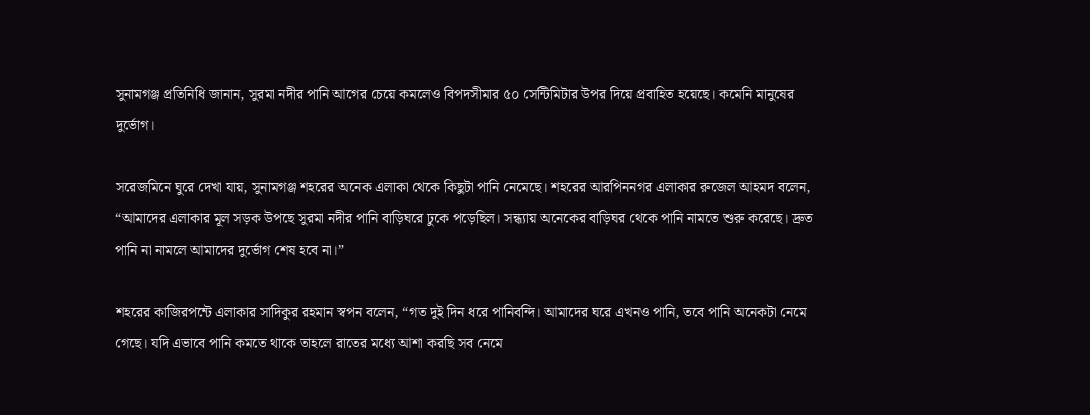সুনামগঞ্জ প্রতিনিধি জানান, সুরমা নদীর পানি আগের চেয়ে কমলেও বিপদসীমার ৫০ সেন্টিমিটার উপর দিয়ে প্রবাহিত হয়েছে। কমেনি মানুষের দুর্ভোগ।

সরেজমিনে ঘুরে দেখা যায়, সুনামগঞ্জ শহরের অনেক এলাকা থেকে কিছুটা পানি নেমেছে। শহরের আরপিননগর এলাকার রুজেল আহমদ বলেন, “আমাদের এলাকার মূল সড়ক উপছে সুরমা নদীর পানি বাড়িঘরে ঢুকে পড়েছিল। সন্ধ্যায় অনেকের বাড়িঘর থেকে পানি নামতে শুরু করেছে। দ্রুত পানি না নামলে আমাদের দুর্ভোগ শেষ হবে না।”

শহরের কাজিরপন্টে এলাকার সাদিকুর রহমান স্বপন বলেন, “গত দুই দিন ধরে পানিবন্দি। আমাদের ঘরে এখনও পানি, তবে পানি অনেকটা নেমে গেছে। যদি এভাবে পানি কমতে থাকে তাহলে রাতের মধ্যে আশা করছি সব নেমে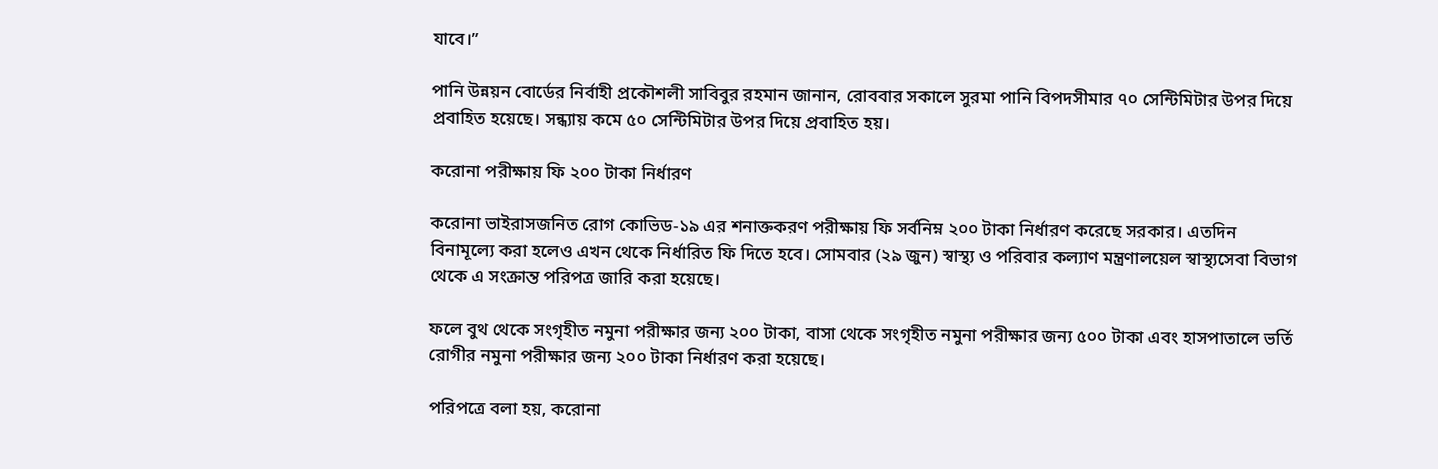যাবে।”

পানি উন্নয়ন বোর্ডের নির্বাহী প্রকৌশলী সাবিবুর রহমান জানান, রোববার সকালে সুরমা পানি বিপদসীমার ৭০ সেন্টিমিটার উপর দিয়ে প্রবাহিত হয়েছে। সন্ধ্যায় কমে ৫০ সেন্টিমিটার উপর দিয়ে প্রবাহিত হয়।

করোনা পরীক্ষায় ফি ২০০ টাকা নির্ধারণ

করোনা ভাইরাসজনিত রোগ কোভিড-১৯ এর শনাক্তকরণ পরীক্ষায় ফি সর্বনিম্ন ২০০ টাকা নির্ধারণ করেছে সরকার। এতদিন বিনামূল্যে করা হলেও এখন থেকে নির্ধারিত ফি দিতে হবে। সোমবার (২৯ জুন) স্বাস্থ্য ও পরিবার কল্যাণ মন্ত্রণালয়েল স্বাস্থ্যসেবা বিভাগ থেকে এ সংক্রান্ত পরিপত্র জারি করা হয়েছে।

ফলে বুথ থেকে সংগৃহীত নমুনা পরীক্ষার জন্য ২০০ টাকা, বাসা থেকে সংগৃহীত নমুনা পরীক্ষার জন্য ৫০০ টাকা এবং হাসপাতালে ভর্তি রোগীর নমুনা পরীক্ষার জন্য ২০০ টাকা নির্ধারণ করা হয়েছে।

পরিপত্রে বলা হয়, করোনা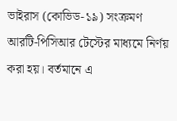ভাইরাস (কোভিড-১৯) সংক্রমণ আরটি-পিসিআর টেস্টের মাধ্যমে নির্ণয় করা হয়। বর্তমানে এ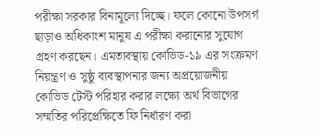পরীক্ষা সরকার বিনামূল্যে দিচ্ছে। ফলে কোনো উপসর্গ ছাড়াও অধিকাংশ মানুষ এ পরীক্ষা করানোর সুযোগ গ্রহণ করছেন। এমতাবস্থায় কোভিড-১৯ এর সংক্রমণ নিয়ন্ত্রণ ও সুষ্ঠু ব্যবস্থাপনার জন্য অপ্রয়োজনীয় কোভিড টেস্ট পরিহার করার লক্ষ্যে অর্থ বিভাগের সম্মতির পরিপ্রেক্ষিতে ফি নির্ধারণ করা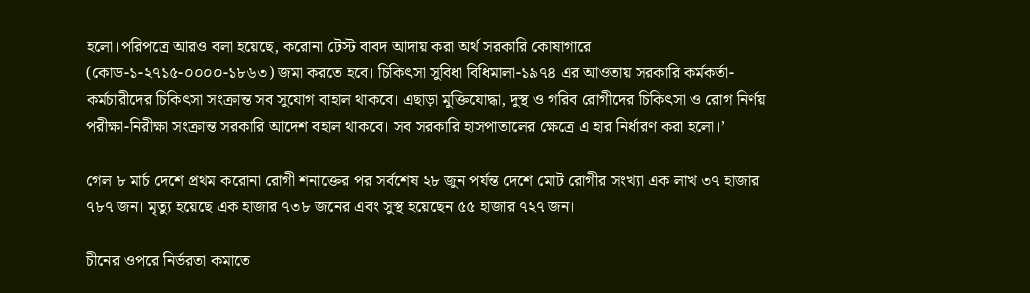হলো।পরিপত্রে আরও বলা হয়েছে, করোনা টেস্ট বাবদ আদায় করা অর্থ সরকারি কোষাগারে   (কোড-১-২৭১৫-০০০০-১৮৬৩) জমা করতে হবে। চিকিৎসা সুবিধা বিধিমালা-১৯৭৪ এর আওতায় সরকারি কর্মকর্তা-কর্মচারীদের চিকিৎসা সংক্রান্ত সব সুযোগ বাহাল থাকবে। এছাড়া মুক্তিযোদ্ধা, দুস্থ ও গরিব রোগীদের চিকিৎসা ও রোগ নির্ণয় পরীক্ষা-নিরীক্ষা সংক্রান্ত সরকারি আদেশ বহাল থাকবে। সব সরকারি হাসপাতালের ক্ষেত্রে এ হার নির্ধারণ করা হলো।’

গেল ৮ মার্চ দেশে প্রথম করোনা রোগী শনাক্তের পর সর্বশেষ ২৮ জুন পর্যন্ত দেশে মোট রোগীর সংখ্যা এক লাখ ৩৭ হাজার ৭৮৭ জন। মৃত্যু হয়েছে এক হাজার ৭৩৮ জনের এবং সুস্থ হয়েছেন ৫৫ হাজার ৭২৭ জন।

চীনের ওপরে নির্ভরতা কমাতে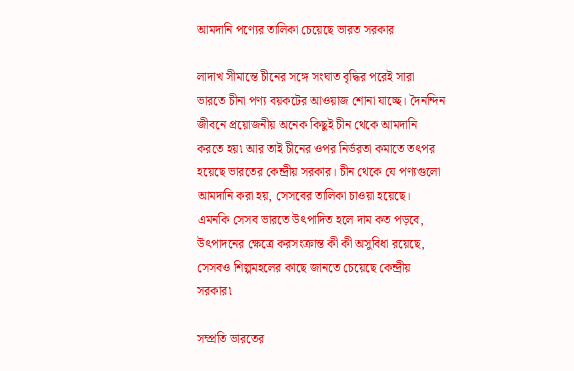আমদানি পণ্যের তালিকা চেয়েছে ভারত সরকার

লাদাখ সীমান্তে চীনের সঙ্গে সংঘাত বৃদ্ধির পরেই সারা ভারতে চীনা পণ্য বয়কটের আওয়াজ শোনা যাচ্ছে। দৈনন্দিন জীবনে প্রয়োজনীয় অনেক কিছুই চীন থেকে আমদানি করতে হয়৷ আর তাই চীনের ওপর নির্ভরতা কমাতে তৎপর হয়েছে ভারতের কেন্দ্রীয় সরকার। চীন থেকে যে পণ্যগুলো আমদানি করা হয়, সেসবের তালিকা চাওয়া হয়েছে। এমনকি সেসব ভারতে উৎপাদিত হলে দাম কত পড়বে, উৎপাদনের ক্ষেত্রে করসংক্রান্ত কী কী অসুবিধা রয়েছে, সেসবও শিল্পমহলের কাছে জানতে চেয়েছে কেন্দ্রীয় সরকার৷

সম্প্রতি ভারতের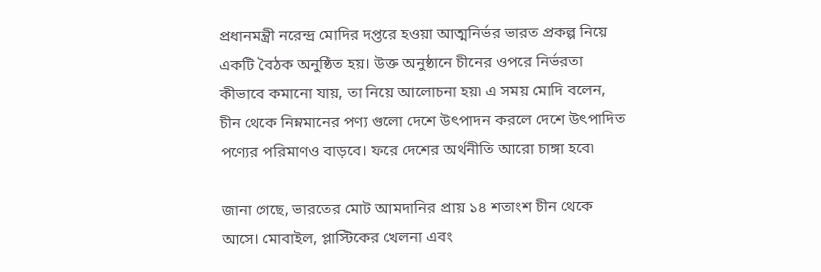প্রধানমন্ত্রী নরেন্দ্র মোদির দপ্তরে হওয়া আত্মনির্ভর ভারত প্রকল্প নিয়ে একটি বৈঠক অনুষ্ঠিত হয়। উক্ত অনুষ্ঠানে চীনের ওপরে নির্ভরতা কীভাবে কমানো যায়, তা নিয়ে আলোচনা হয়৷ এ সময় মোদি বলেন, চীন থেকে নিম্নমানের পণ্য গুলো দেশে উৎপাদন করলে দেশে উৎপাদিত পণ্যের পরিমাণও বাড়বে। ফরে দেশের অর্থনীতি আরো চাঙ্গা হবে৷

জানা গেছে, ভারতের মোট আমদানির প্রায় ১৪ শতাংশ চীন থেকে আসে। মোবাইল, প্লাস্টিকের খেলনা এবং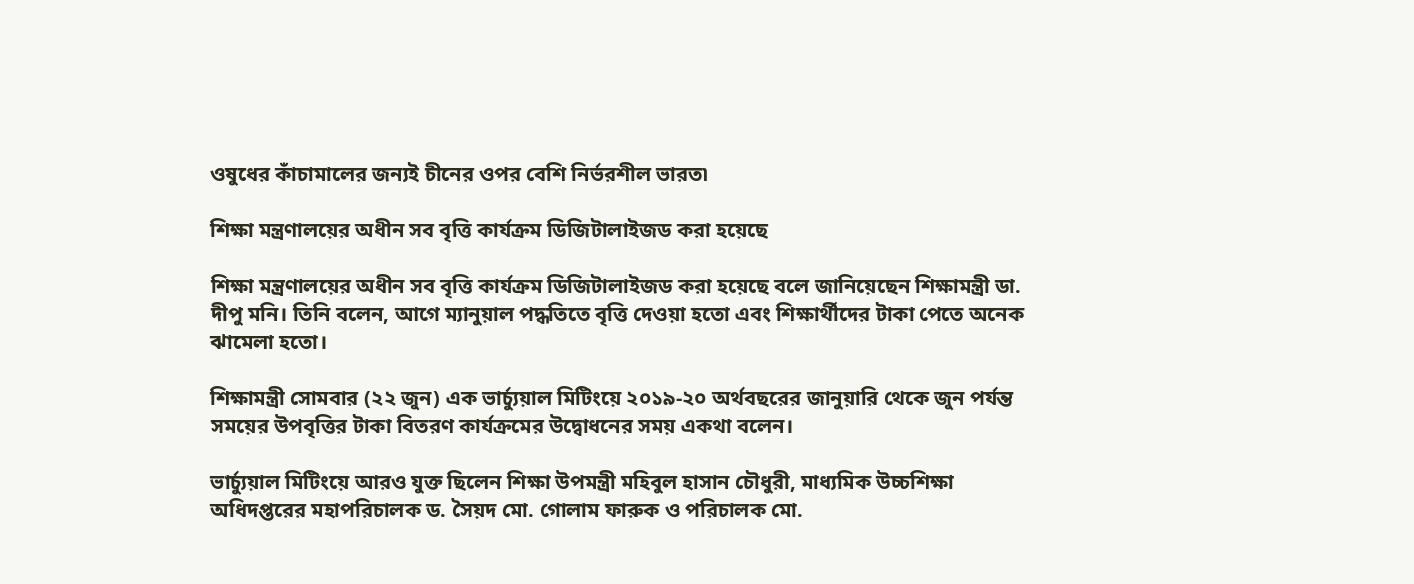ওষুধের কাঁচামালের জন্যই চীনের ওপর বেশি নির্ভরশীল ভারত৷

শিক্ষা মন্ত্রণালয়ের অধীন সব বৃত্তি কার্যক্রম ডিজিটালাইজড করা হয়েছে

শিক্ষা মন্ত্রণালয়ের অধীন সব বৃত্তি কার্যক্রম ডিজিটালাইজড করা হয়েছে বলে জানিয়েছেন শিক্ষামন্ত্রী ডা. দীপু মনি। তিনি বলেন, আগে ম্যানুয়াল পদ্ধতিতে বৃত্তি দেওয়া হতো এবং শিক্ষার্থীদের টাকা পেতে অনেক ঝামেলা হতো।

শিক্ষামন্ত্রী সোমবার (২২ জুন) এক ভার্চ্যুয়াল মিটিংয়ে ২০১৯-২০ অর্থবছরের জানুয়ারি থেকে জুন পর্যন্ত সময়ের উপবৃত্তির টাকা বিতরণ কার্যক্রমের উদ্বোধনের সময় একথা বলেন।

ভার্চ্যুয়াল মিটিংয়ে আরও যুক্ত ছিলেন শিক্ষা উপমন্ত্রী মহিবুল হাসান চৌধুরী, মাধ্যমিক উচ্চশিক্ষা অধিদপ্তরের মহাপরিচালক ড. সৈয়দ মো. গোলাম ফারুক ও পরিচালক মো.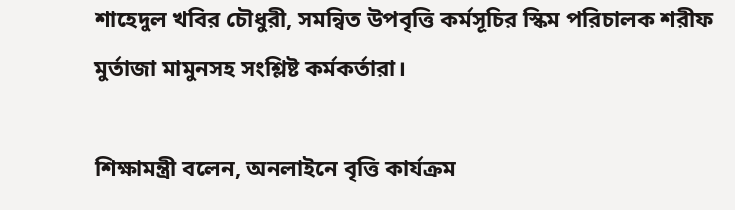শাহেদুল খবির চৌধুরী, সমন্বিত উপবৃত্তি কর্মসূচির স্কিম পরিচালক শরীফ মুর্তাজা মামুনসহ সংশ্লিষ্ট কর্মকর্তারা।

শিক্ষামন্ত্রী বলেন, অনলাইনে বৃত্তি কার্যক্রম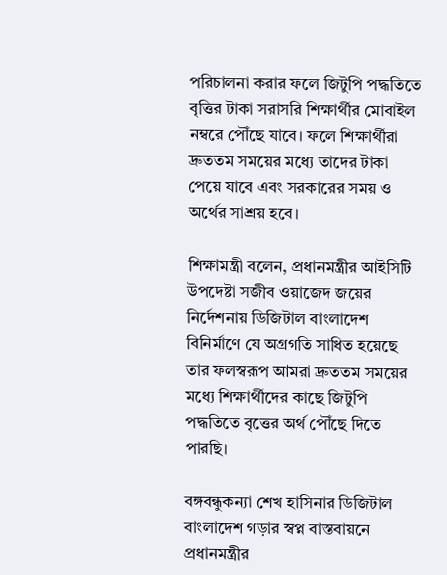পরিচালনা করার ফলে জিটুপি পদ্ধতিতে বৃত্তির টাকা সরাসরি শিক্ষার্থীর মোবাইল নম্বরে পৌঁছে যাবে। ফলে শিক্ষার্থীরা দ্রুততম সময়ের মধ্যে তাদের টাকা পেয়ে যাবে এবং সরকারের সময় ও অর্থের সাশ্রয় হবে।

শিক্ষামন্ত্রী বলেন, প্রধানমন্ত্রীর আইসিটি উপদেষ্টা সজীব ওয়াজেদ জয়ের নির্দেশনায় ডিজিটাল বাংলাদেশ বিনির্মাণে যে অগ্রগতি সাধিত হয়েছে তার ফলস্বরূপ আমরা দ্রুততম সময়ের মধ্যে শিক্ষার্থীদের কাছে জিটুপি পদ্ধতিতে বৃত্তের অর্থ পৌঁছে দিতে পারছি।

বঙ্গবন্ধুকন্যা শেখ হাসিনার ডিজিটাল বাংলাদেশ গড়ার স্বপ্ন বাস্তবায়নে প্রধানমন্ত্রীর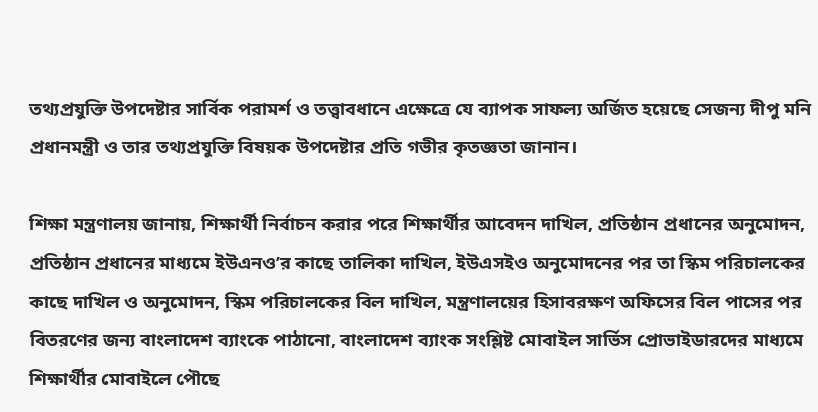তথ্যপ্রযুক্তি উপদেষ্টার সার্বিক পরামর্শ ও তত্ত্বাবধানে এক্ষেত্রে যে ব্যাপক সাফল্য অর্জিত হয়েছে সেজন্য দীপু মনি প্রধানমন্ত্রী ও তার তথ্যপ্রযুক্তি বিষয়ক উপদেষ্টার প্রতি গভীর কৃতজ্ঞতা জানান।

শিক্ষা মন্ত্রণালয় জানায়, শিক্ষার্থী নির্বাচন করার পরে শিক্ষার্থীর আবেদন দাখিল, প্রতিষ্ঠান প্রধানের অনুমোদন, প্রতিষ্ঠান প্রধানের মাধ্যমে ইউএনও’র কাছে তালিকা দাখিল, ইউএসইও অনুমোদনের পর তা স্কিম পরিচালকের কাছে দাখিল ও অনুমোদন, স্কিম পরিচালকের বিল দাখিল, মন্ত্রণালয়ের হিসাবরক্ষণ অফিসের বিল পাসের পর বিতরণের জন্য বাংলাদেশ ব্যাংকে পাঠানো, বাংলাদেশ ব্যাংক সংশ্লিষ্ট মোবাইল সার্ভিস প্রোভাইডারদের মাধ্যমে শিক্ষার্থীর মোবাইলে পৌছে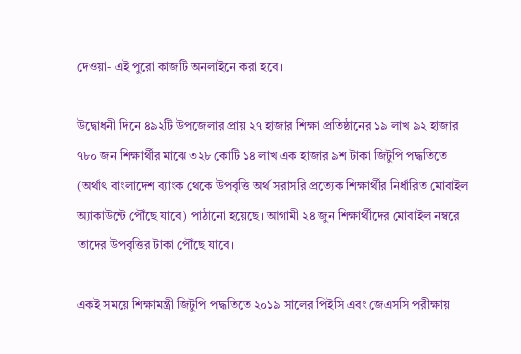দেওয়া- এই পুরো কাজটি অনলাইনে করা হবে।

উদ্বোধনী দিনে ৪৯২টি উপজেলার প্রায় ২৭ হাজার শিক্ষা প্রতিষ্ঠানের ১৯ লাখ ৯২ হাজার ৭৮০ জন শিক্ষার্থীর মাঝে ৩২৮ কোটি ১৪ লাখ এক হাজার ৯শ টাকা জিটুপি পদ্ধতিতে (অর্থাৎ বাংলাদেশ ব্যাংক থেকে উপবৃত্তি অর্থ সরাসরি প্রত্যেক শিক্ষার্থীর নির্ধারিত মোবাইল অ্যাকাউন্টে পৌঁছে যাবে) পাঠানো হয়েছে। আগামী ২৪ জুন শিক্ষার্থীদের মোবাইল নম্বরে তাদের উপবৃত্তির টাকা পৌঁছে যাবে।

একই সময়ে শিক্ষামন্ত্রী জিটুপি পদ্ধতিতে ২০১৯ সালের পিইসি এবং জেএসসি পরীক্ষায়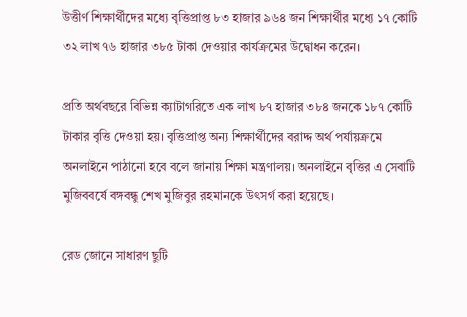উত্তীর্ণ শিক্ষার্থীদের মধ্যে বৃত্তিপ্রাপ্ত ৮৩ হাজার ৯৬৪ জন শিক্ষার্থীর মধ্যে ১৭ কোটি ৩২ লাখ ৭৬ হাজার ৩৮৫ টাকা দেওয়ার কার্যক্রমের উদ্বোধন করেন।

প্রতি অর্থবছরে বিভিন্ন ক্যাটাগরিতে এক লাখ ৮৭ হাজার ৩৮৪ জনকে ১৮৭ কোটি টাকার বৃত্তি দেওয়া হয়। বৃত্তিপ্রাপ্ত অন্য শিক্ষার্থীদের বরাদ্দ অর্থ পর্যায়ক্রমে অনলাইনে পাঠানো হবে বলে জানায় শিক্ষা মন্ত্রণালয়। অনলাইনে বৃত্তির এ সেবাটি মুজিববর্ষে বঙ্গবন্ধু শেখ মুজিবুর রহমানকে উৎসর্গ করা হয়েছে।

রেড জোনে সাধারণ ছুটি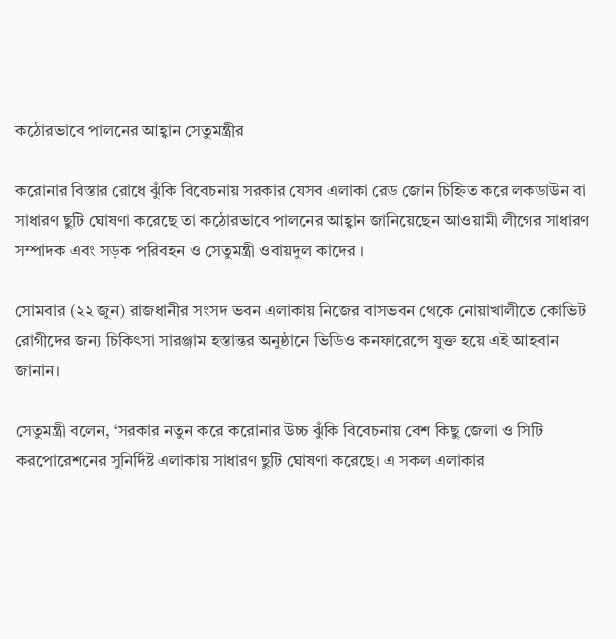কঠোরভাবে পালনের আহ্বান সেতুমন্ত্রীর

করোনার বিস্তার রোধে ঝুঁকি বিবেচনায় সরকার যেসব এলাকা রেড জোন চিহ্নিত করে লকডাউন বা সাধারণ ছুটি ঘোষণা করেছে তা কঠোরভাবে পালনের আহ্বান জানিয়েছেন আওয়ামী লীগের সাধারণ সম্পাদক এবং সড়ক পরিবহন ও সেতুমন্ত্রী ওবায়দুল কাদের ।

সোমবার (২২ জুন) রাজধানীর সংসদ ভবন এলাকায় নিজের বাসভবন থেকে নোয়াখালীতে কোভিট রোগীদের জন্য চিকিৎসা সারঞ্জাম হস্তান্তর অনুষ্ঠানে ভিডিও কনফারেন্সে যুক্ত হয়ে এই আহবান জানান।

সেতুমন্ত্রী বলেন, ‘সরকার নতুন করে করোনার উচ্চ ঝুঁকি বিবেচনায় বেশ কিছু জেলা ও সিটি করপোরেশনের সুনির্দিষ্ট এলাকায় সাধারণ ছুটি ঘোষণা করেছে। এ সকল এলাকার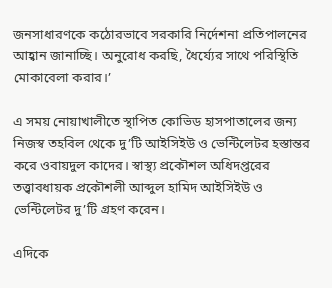জনসাধারণকে কঠোরভাবে সরকারি নির্দেশনা প্রতিপালনের আহ্বান জানাচ্ছি। অনুরোধ করছি, ধৈর্য্যের সাথে পরিস্থিতি মোকাবেলা করার।’

এ সময় নোয়াখালীতে স্থাপিত কোভিড হাসপাতালের জন্য নিজস্ব তহবিল থেকে দু’টি আইসিইউ ও ভেন্টিলেটর হস্তান্তর করে ওবায়দুল কাদের। স্বাস্থ্য প্রকৌশল অধিদপ্তরের তত্ত্বাবধায়ক প্রকৌশলী আব্দুল হামিদ আইসিইউ ও ভেন্টিলেটর দু’টি গ্রহণ করেন।

এদিকে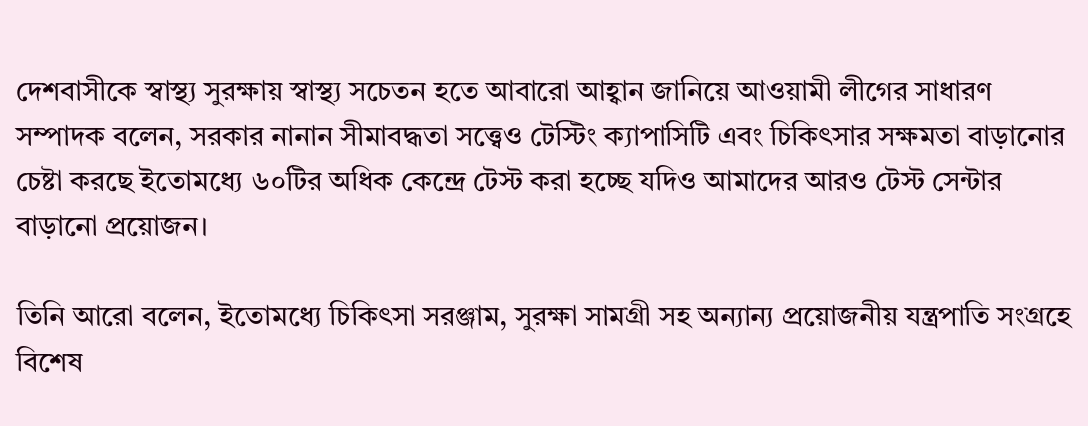দেশবাসীকে স্বাস্থ্য সুরক্ষায় স্বাস্থ্য সচেতন হতে আবারো আহ্বান জানিয়ে আওয়ামী লীগের সাধারণ সম্পাদক বলেন, সরকার নানান সীমাবদ্ধতা সত্ত্বেও টেস্টিং ক্যাপাসিটি এবং চিকিৎসার সক্ষমতা বাড়ানোর চেষ্টা করছে ইতোমধ্যে ৬০টির অধিক কেন্দ্রে টেস্ট করা হচ্ছে যদিও আমাদের আরও টেস্ট সেন্টার বাড়ানো প্রয়োজন।

তিনি আরো বলেন, ইতোমধ্যে চিকিৎসা সরঞ্জাম, সুরক্ষা সামগ্রী সহ অন্যান্য প্রয়োজনীয় যন্ত্রপাতি সংগ্রহে বিশেষ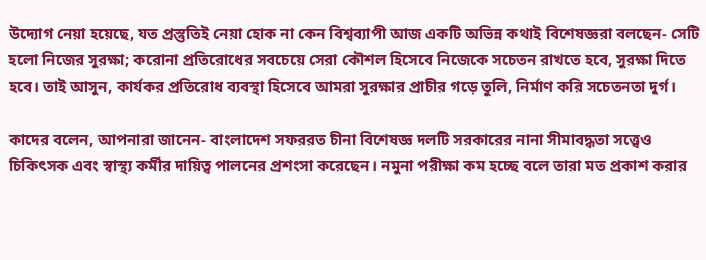উদ্যোগ নেয়া হয়েছে, যত প্রস্তুতিই নেয়া হোক না কেন বিশ্বব্যাপী আজ একটি অভিন্ন কথাই বিশেষজ্ঞরা বলছেন- সেটি হলো নিজের সুরক্ষা; করোনা প্রতিরোধের সবচেয়ে সেরা কৌশল হিসেবে নিজেকে সচেতন রাখতে হবে, সুরক্ষা দিতে হবে। তাই আসুন, কার্যকর প্রতিরোধ ব্যবস্থা হিসেবে আমরা সুরক্ষার প্রাচীর গড়ে তুলি, নির্মাণ করি সচেতনতা দুর্গ।

কাদের বলেন, আপনারা জানেন- বাংলাদেশ সফররত চীনা বিশেষজ্ঞ দলটি সরকারের নানা সীমাবদ্ধতা সত্ত্বেও চিকিৎসক এবং স্বাস্থ্য কর্মীর দায়িত্ব পালনের প্রশংসা করেছেন। নমুনা পরীক্ষা কম হচ্ছে বলে তারা মত প্রকাশ করার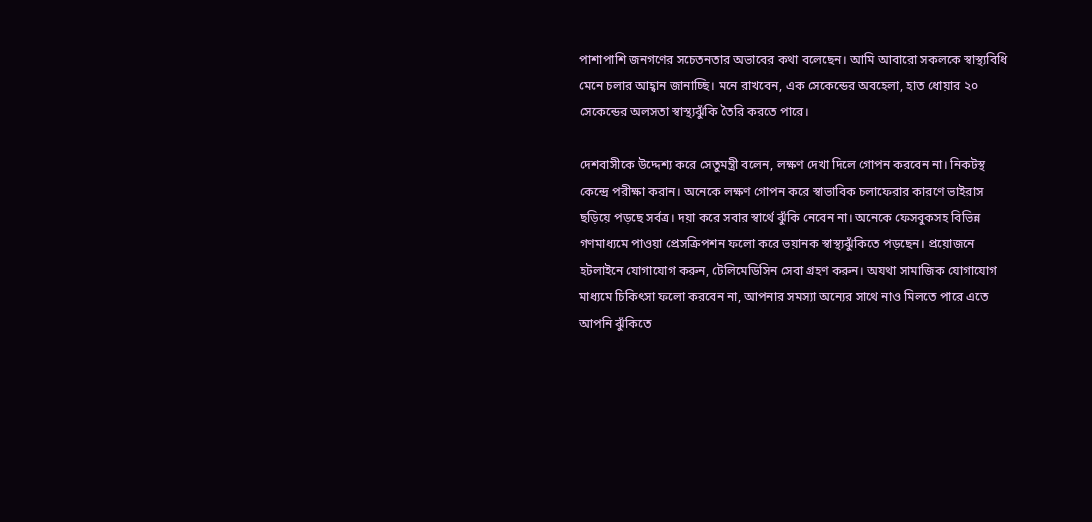পাশাপাশি জনগণের সচেতনতার অভাবের কথা বলেছেন। আমি আবারো সকলকে স্বাস্থ্যবিধি মেনে চলার আহ্বান জানাচ্ছি। মনে রাখবেন, এক সেকেন্ডের অবহেলা, হাত ধোয়ার ২০ সেকেন্ডের অলসতা স্বাস্থ্যঝুঁকি তৈরি করতে পারে।

দেশবাসীকে উদ্দেশ্য করে সেতুমন্ত্রী বলেন, লক্ষণ দেখা দিলে গোপন করবেন না। নিকটস্থ কেন্দ্রে পরীক্ষা করান। অনেকে লক্ষণ গোপন করে স্বাভাবিক চলাফেরার কারণে ভাইরাস ছড়িয়ে পড়ছে সর্বত্র। দয়া করে সবার স্বার্থে ঝুঁকি নেবেন না। অনেকে ফেসবুকসহ বিভিন্ন গণমাধ্যমে পাওয়া প্রেসক্রিপশন ফলো করে ভয়ানক স্বাস্থ্যঝুঁকিতে পড়ছেন। প্রয়োজনে হটলাইনে যোগাযোগ করুন, টেলিমেডিসিন সেবা গ্রহণ করুন। অযথা সামাজিক যোগাযোগ মাধ্যমে চিকিৎসা ফলো করবেন না, আপনার সমস্যা অন্যের সাথে নাও মিলতে পারে এতে আপনি ঝুঁকিতে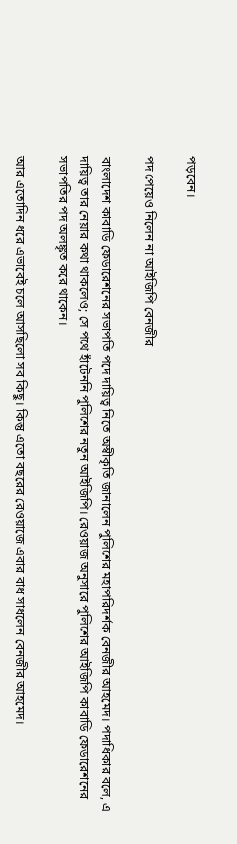পড়বেন।

পদ পেয়েও নিলেন না আইজিপি বেনজীর

বাংলাদেশ কাবাডি ফেডারেশনের সভাপতি পদে দায়িত্ব নিতে অস্বীকৃতি জানালেন পুলিশের মহাপরিদর্শক বেনজীর আহমেদ। পদাধিকার বলে, এ দায়িত্ব তার নেয়ার কথা থাকলেও; সে পথে হাঁটেননি পুলিশের নতুন আইজিপি। রেওয়াজ অনুসারে পুলিশের আইজিপি কাবাডি ফেডারেশনের সভাপতির পদ অলঙ্কৃত করে থাকেন।

আর এতোদিন ধরে এভাবেই চলে আসছিলো সব কিছু। কিন্তু এতো বছরের রেওয়াজে এবার বাধ সাধলেন বেনজীর আহমেদ।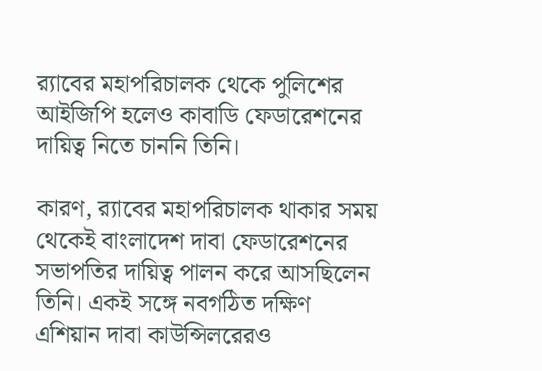র‌্যাবের মহাপরিচালক থেকে পুলিশের আইজিপি হলেও কাবাডি ফেডারেশনের দায়িত্ব নিতে চাননি তিনি।

কারণ, র‌্যাবের মহাপরিচালক থাকার সময় থেকেই বাংলাদেশ দাবা ফেডারেশনের সভাপতির দায়িত্ব পালন করে আসছিলেন তিনি। একই সঙ্গে নবগঠিত দক্ষিণ এশিয়ান দাবা কাউন্সিলরেরও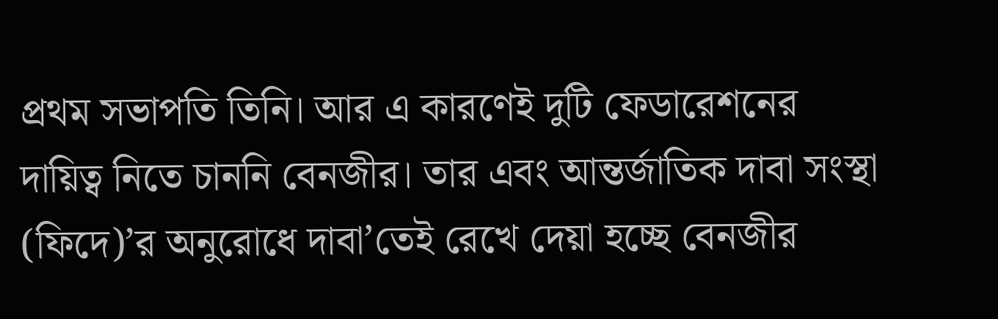প্রথম সভাপতি তিনি। আর এ কারণেই দুটি ফেডারেশনের দায়িত্ব নিতে চাননি বেনজীর। তার এবং আন্তর্জাতিক দাবা সংস্থা (ফিদে)’র অনুরোধে দাবা’তেই রেখে দেয়া হচ্ছে বেনজীর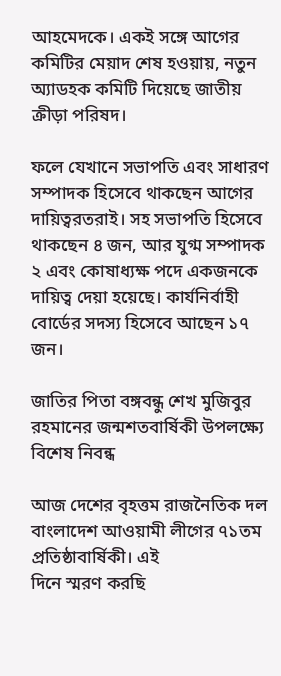আহমেদকে। একই সঙ্গে আগের কমিটির মেয়াদ শেষ হওয়ায়, নতুন অ্যাডহক কমিটি দিয়েছে জাতীয় ক্রীড়া পরিষদ।

ফলে যেখানে সভাপতি এবং সাধারণ সম্পাদক হিসেবে থাকছেন আগের দায়িত্বরতরাই। সহ সভাপতি হিসেবে থাকছেন ৪ জন, আর যুগ্ম সম্পাদক ২ এবং কোষাধ্যক্ষ পদে একজনকে দায়িত্ব দেয়া হয়েছে। কার্যনির্বাহী বোর্ডের সদস্য হিসেবে আছেন ১৭ জন।

জাতির পিতা বঙ্গবন্ধু শেখ মুজিবুর রহমানের জন্মশতবার্ষিকী উপলক্ষ্যে বিশেষ নিবন্ধ

আজ দেশের বৃহত্তম রাজনৈতিক দল বাংলাদেশ আওয়ামী লীগের ৭১তম প্রতিষ্ঠাবার্ষিকী। এই
দিনে স্মরণ করছি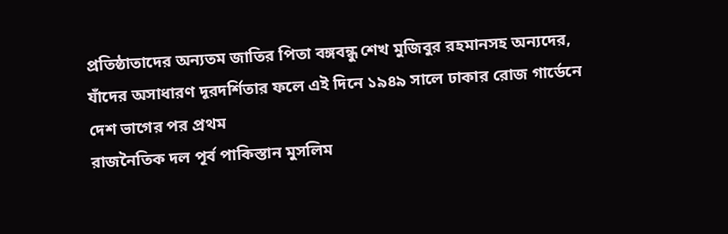প্রতিষ্ঠাতাদের অন্যতম জাতির পিতা বঙ্গবন্ধু শেখ মুজিবুর রহমানসহ অন্যদের,
যাঁদের অসাধারণ দূরদর্শিতার ফলে এই দিনে ১৯৪৯ সালে ঢাকার রোজ গার্ডেনে দেশ ভাগের পর প্রথম
রাজনৈতিক দল পূর্ব পাকিস্তান মুসলিম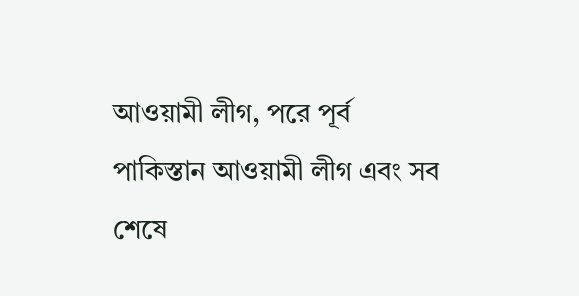আওয়ামী লীগ, পরে পূর্ব পাকিস্তান আওয়ামী লীগ এবং সব
শেষে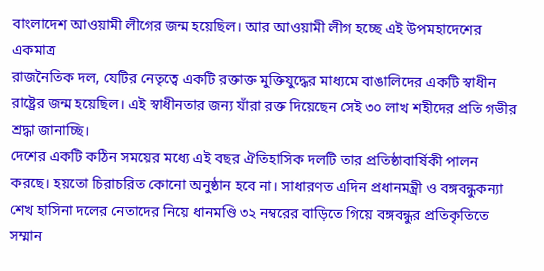বাংলাদেশ আওয়ামী লীগের জন্ম হয়েছিল। আর আওয়ামী লীগ হচ্ছে এই উপমহাদেশের একমাত্র
রাজনৈতিক দল, যেটির নেতৃত্বে একটি রক্তাক্ত মুক্তিযুদ্ধের মাধ্যমে বাঙালিদের একটি স্বাধীন
রাষ্ট্রের জন্ম হয়েছিল। এই স্বাধীনতার জন্য যাঁরা রক্ত দিয়েছেন সেই ৩০ লাখ শহীদের প্রতি গভীর
শ্রদ্ধা জানাচ্ছি।
দেশের একটি কঠিন সময়ের মধ্যে এই বছর ঐতিহাসিক দলটি তার প্রতিষ্ঠাবার্ষিকী পালন
করছে। হয়তো চিরাচরিত কোনো অনুষ্ঠান হবে না। সাধারণত এদিন প্রধানমন্ত্রী ও বঙ্গবন্ধুকন্যা
শেখ হাসিনা দলের নেতাদের নিয়ে ধানমণ্ডি ৩২ নম্বরের বাড়িতে গিয়ে বঙ্গবন্ধুর প্রতিকৃতিতে
সম্মান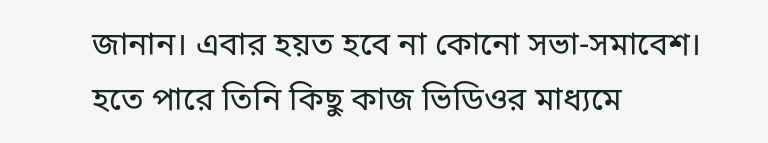জানান। এবার হয়ত হবে না কোনো সভা-সমাবেশ। হতে পারে তিনি কিছু কাজ ভিডিওর মাধ্যমে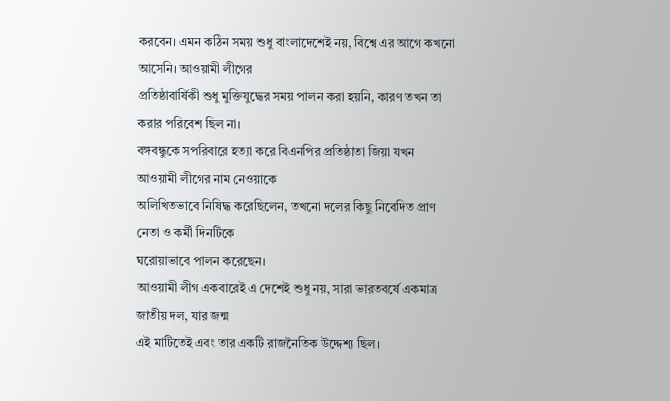করবেন। এমন কঠিন সময় শুধু বাংলাদেশেই নয়, বিশ্বে এর আগে কখনো আসেনি। আওয়ামী লীগের
প্রতিষ্ঠাবার্ষিকী শুধু মুক্তিযুদ্ধের সময় পালন করা হয়নি, কারণ তখন তা করার পরিবেশ ছিল না।
বঙ্গবন্ধুকে সপরিবারে হত্যা করে বিএনপির প্রতিষ্ঠাতা জিয়া যখন আওয়ামী লীগের নাম নেওয়াকে
অলিখিতভাবে নিষিদ্ধ করেছিলেন, তখনো দলের কিছু নিবেদিত প্রাণ নেতা ও কর্মী দিনটিকে
ঘরোয়াভাবে পালন করেছেন।
আওয়ামী লীগ একবারেই এ দেশেই শুধু নয়, সারা ভারতবর্ষে একমাত্র জাতীয় দল, যার জন্ম
এই মাটিতেই এবং তার একটি রাজনৈতিক উদ্দেশ্য ছিল।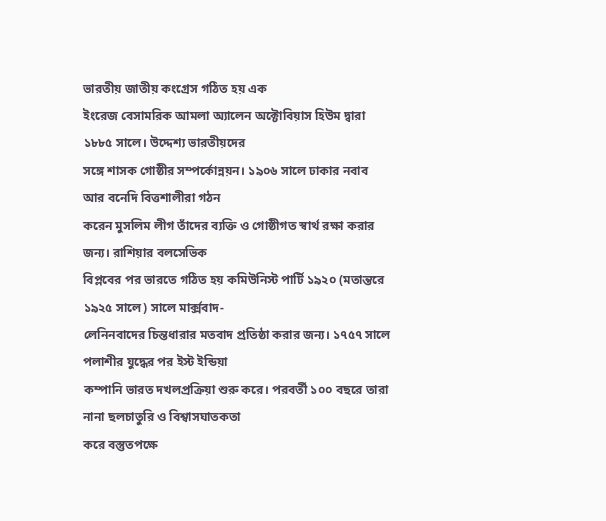ভারতীয় জাতীয় কংগ্রেস গঠিত হয় এক
ইংরেজ বেসামরিক আমলা অ্যালেন অক্টোবিয়াস হিউম দ্বারা ১৮৮৫ সালে। উদ্দেশ্য ভারতীয়দের
সঙ্গে শাসক গোষ্ঠীর সম্পর্কোন্নয়ন। ১৯০৬ সালে ঢাকার নবাব আর বনেদি বিত্তশালীরা গঠন
করেন মুসলিম লীগ তাঁদের ব্যক্তি ও গোষ্ঠীগত স্বার্থ রক্ষা করার জন্য। রাশিয়ার বলসেভিক
বিপ্লবের পর ভারতে গঠিত হয় কমিউনিস্ট পার্টি ১৯২০ (মতান্তরে ১৯২৫ সালে) সালে মার্ক্সবাদ-
লেনিনবাদের চিন্তধারার মতবাদ প্রতিষ্ঠা করার জন্য। ১৭৫৭ সালে পলাশীর যুদ্ধের পর ইস্ট ইন্ডিয়া
কম্পানি ভারত দখলপ্রক্রিয়া শুরু করে। পরবর্তী ১০০ বছরে তারা নানা ছলচাতুরি ও বিশ্বাসঘাতকতা
করে বস্তুতপক্ষে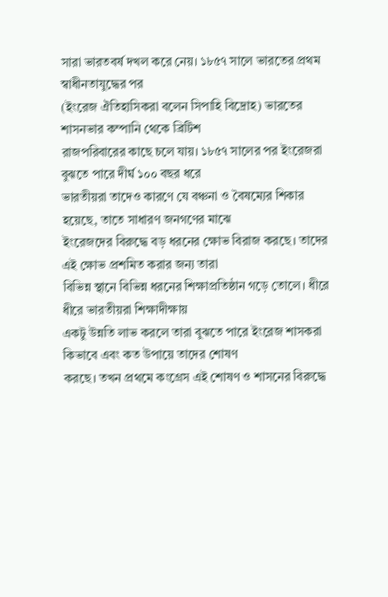সারা ভারতবর্ষ দখল করে নেয়। ১৮৫৭ সালে ভারতের প্রথম স্বাধীনতাযুদ্ধের পর
(ইংরেজ ঐতিহাসিকরা বলেন সিপাহি বিদ্রোহ) ভারতের শাসনভার কম্পানি থেকে ব্রিটিশ
রাজপরিবারের কাছে চলে যায়। ১৮৫৭ সালের পর ইংরেজরা বুঝতে পারে দীর্ঘ ১০০ বছর ধরে
ভারতীয়রা তাদেও কারণে যে বঞ্চনা ও বৈষম্যের শিকার হয়েছে, তাতে সাধারণ জনগণের মাঝে
ইংরেজদের বিরুদ্ধে বড় ধরনের ক্ষোভ বিরাজ করছে। তাদের এই ক্ষোভ প্রশমিত করার জন্য তারা
বিভিন্ন স্থানে বিভিন্ন ধরনের শিক্ষাপ্রতিষ্ঠান গড়ে তোলে। ধীরে ধীরে ভারতীয়রা শিক্ষাদীক্ষায়
একটু উন্নতি লাভ করলে তারা বুঝতে পারে ইংরেজ শাসকরা কিভাবে এবং কত উপায়ে তাদের শোষণ
করছে। তখন প্রথমে কংগ্রেস এই শোষণ ও শাসনের বিরুদ্ধে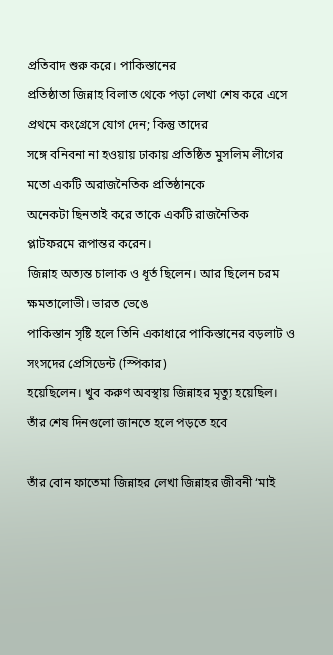প্রতিবাদ শুরু করে। পাকিস্তানের
প্রতিষ্ঠাতা জিন্নাহ বিলাত থেকে পড়া লেখা শেষ করে এসে প্রথমে কংগ্রেসে যোগ দেন; কিন্তু তাদের
সঙ্গে বনিবনা না হওয়ায় ঢাকায় প্রতিষ্ঠিত মুসলিম লীগের মতো একটি অরাজনৈতিক প্রতিষ্ঠানকে
অনেকটা ছিনতাই করে তাকে একটি রাজনৈতিক প্লাটফরমে রূপান্তর করেন।
জিন্নাহ অত্যন্ত চালাক ও ধূর্ত ছিলেন। আর ছিলেন চরম ক্ষমতালোভী। ভারত ভেঙে
পাকিস্তান সৃষ্টি হলে তিনি একাধারে পাকিস্তানের বড়লাট ও সংসদের প্রেসিডেন্ট (স্পিকার)
হয়েছিলেন। খুব করুণ অবস্থায় জিন্নাহর মৃত্যু হয়েছিল। তাঁর শেষ দিনগুলো জানতে হলে পড়তে হবে

তাঁর বোন ফাতেমা জিন্নাহর লেখা জিন্নাহর জীবনী ‘মাই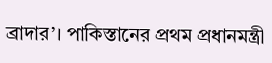ব্রাদার’। পাকিস্তানের প্রথম প্রধানমন্ত্রী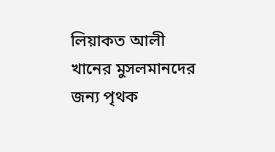লিয়াকত আলী খানের মুসলমানদের জন্য পৃথক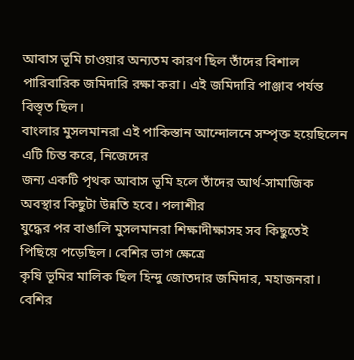আবাস ভূমি চাওয়ার অন্যতম কারণ ছিল তাঁদের বিশাল
পারিবারিক জমিদারি রক্ষা করা। এই জমিদারি পাঞ্জাব পর্যন্ত বিস্তৃত ছিল।
বাংলার মুসলমানরা এই পাকিস্তান আন্দোলনে সম্পৃক্ত হয়েছিলেন এটি চিন্ত করে, নিজেদের
জন্য একটি পৃথক আবাস ভূমি হলে তাঁদের আর্থ-সামাজিক অবস্থার কিছুটা উন্নতি হবে। পলাশীর
যুদ্ধের পর বাঙালি মুসলমানরা শিক্ষাদীক্ষাসহ সব কিছুতেই পিছিয়ে পড়েছিল। বেশির ভাগ ক্ষেত্রে
কৃষি ভূমির মালিক ছিল হিন্দু জোতদার জমিদার, মহাজনরা। বেশির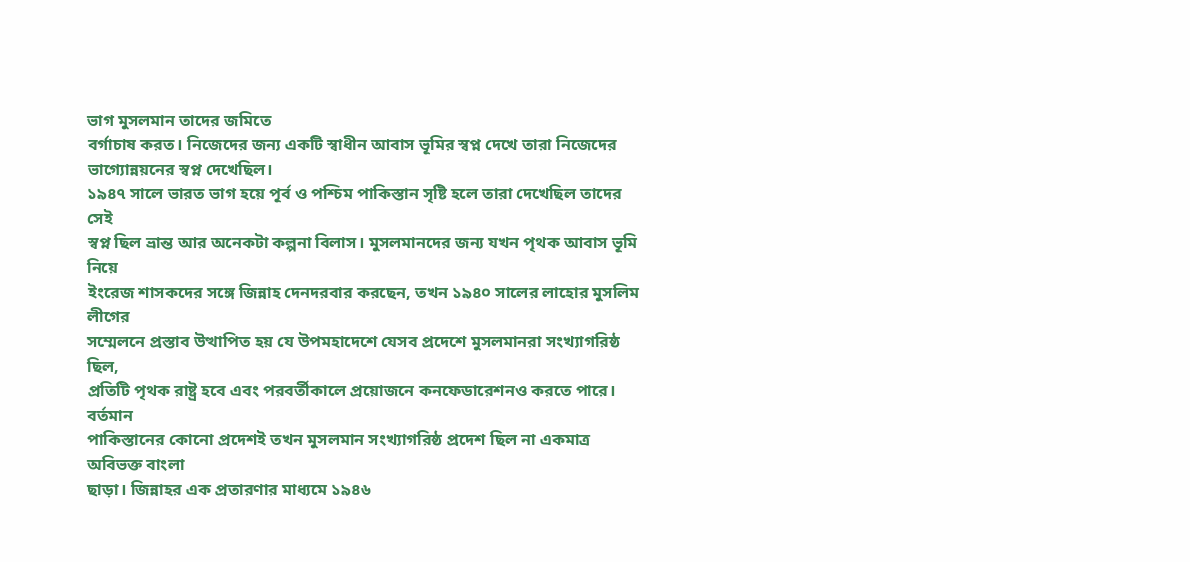ভাগ মুসলমান তাদের জমিতে
বর্গাচাষ করত। নিজেদের জন্য একটি স্বাধীন আবাস ভূমির স্বপ্ন দেখে তারা নিজেদের
ভাগ্যোন্নয়নের স্বপ্ন দেখেছিল।
১৯৪৭ সালে ভারত ভাগ হয়ে পূর্ব ও পশ্চিম পাকিস্তান সৃষ্টি হলে তারা দেখেছিল তাদের সেই
স্বপ্ন ছিল ভ্রান্ত আর অনেকটা কল্পনা বিলাস। মুসলমানদের জন্য যখন পৃথক আবাস ভূমি নিয়ে
ইংরেজ শাসকদের সঙ্গে জিন্নাহ দেনদরবার করছেন, তখন ১৯৪০ সালের লাহোর মুসলিম লীগের
সম্মেলনে প্রস্তাব উত্থাপিত হয় যে উপমহাদেশে যেসব প্রদেশে মুসলমানরা সংখ্যাগরিষ্ঠ ছিল,
প্রতিটি পৃথক রাষ্ট্র হবে এবং পরবর্তীকালে প্রয়োজনে কনফেডারেশনও করতে পারে। বর্তমান
পাকিস্তানের কোনো প্রদেশই তখন মুসলমান সংখ্যাগরিষ্ঠ প্রদেশ ছিল না একমাত্র অবিভক্ত বাংলা
ছাড়া। জিন্নাহর এক প্রতারণার মাধ্যমে ১৯৪৬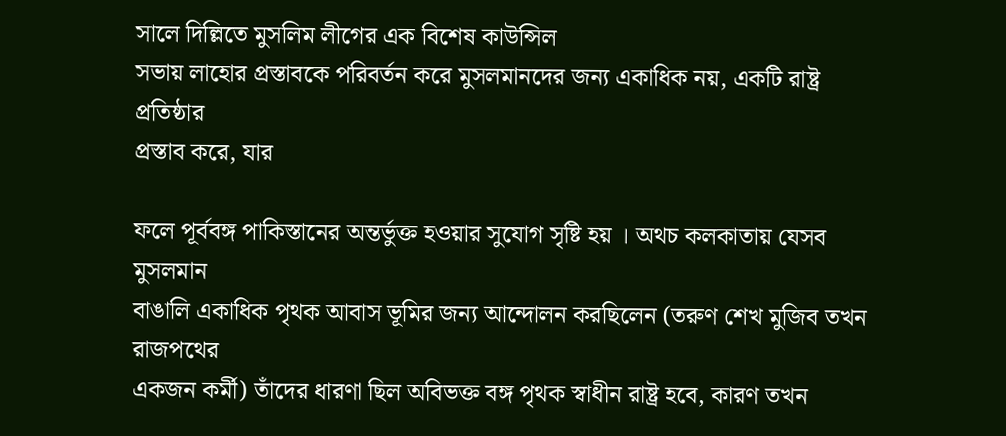সালে দিল্লিতে মুসলিম লীগের এক বিশেষ কাউন্সিল
সভায় লাহোর প্রস্তাবকে পরিবর্তন করে মুসলমানদের জন্য একাধিক নয়, একটি রাষ্ট্র প্রতিষ্ঠার
প্রস্তাব করে, যার

ফলে পূর্ববঙ্গ পাকিস্তানের অন্তর্ভুক্ত হওয়ার সুযোগ সৃষ্টি হয় । অথচ কলকাতায় যেসব মুসলমান
বাঙালি একাধিক পৃথক আবাস ভূমির জন্য আন্দোলন করছিলেন (তরুণ শেখ মুজিব তখন রাজপথের
একজন কর্মী) তাঁদের ধারণা ছিল অবিভক্ত বঙ্গ পৃথক স্বাধীন রাষ্ট্র হবে, কারণ তখন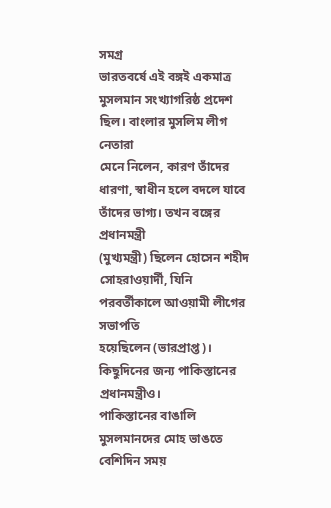সমগ্র
ভারতবর্ষে এই বঙ্গই একমাত্র মুসলমান সংখ্যাগরিষ্ঠ প্রদেশ ছিল। বাংলার মুসলিম লীগ নেতারা
মেনে নিলেন, কারণ তাঁদের ধারণা, স্বাধীন হলে বদলে যাবে তাঁদের ভাগ্য। তখন বঙ্গের প্রধানমন্ত্রী
(মুখ্যমন্ত্রী) ছিলেন হোসেন শহীদ সোহরাওয়ার্দী, যিনি পরবর্তীকালে আওয়ামী লীগের সভাপতি
হয়েছিলেন (ভারপ্রাপ্ত)। কিছুদিনের জন্য পাকিস্তানের প্রধানমন্ত্রীও।
পাকিস্তানের বাঙালি মুসলমানদের মোহ ভাঙতে বেশিদিন সময়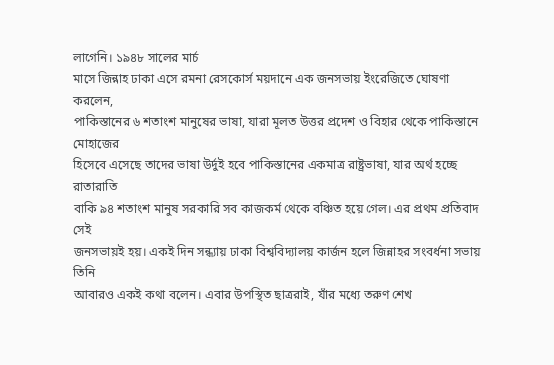লাগেনি। ১৯৪৮ সালের মার্চ
মাসে জিন্নাহ ঢাকা এসে রমনা রেসকোর্স ময়দানে এক জনসভায় ইংরেজিতে ঘোষণা করলেন,
পাকিস্তানের ৬ শতাংশ মানুষের ভাষা, যারা মূলত উত্তর প্রদেশ ও বিহার থেকে পাকিস্তানে মোহাজের
হিসেবে এসেছে তাদের ভাষা উর্দুই হবে পাকিস্তানের একমাত্র রাষ্ট্রভাষা, যার অর্থ হচ্ছে রাতারাতি
বাকি ৯৪ শতাংশ মানুষ সরকারি সব কাজকর্ম থেকে বঞ্চিত হয়ে গেল। এর প্রথম প্রতিবাদ সেই
জনসভায়ই হয়। একই দিন সন্ধ্যায় ঢাকা বিশ্ববিদ্যালয় কার্জন হলে জিন্নাহর সংবর্ধনা সভায় তিনি
আবারও একই কথা বলেন। এবার উপস্থিত ছাত্ররাই, যাঁর মধ্যে তরুণ শেখ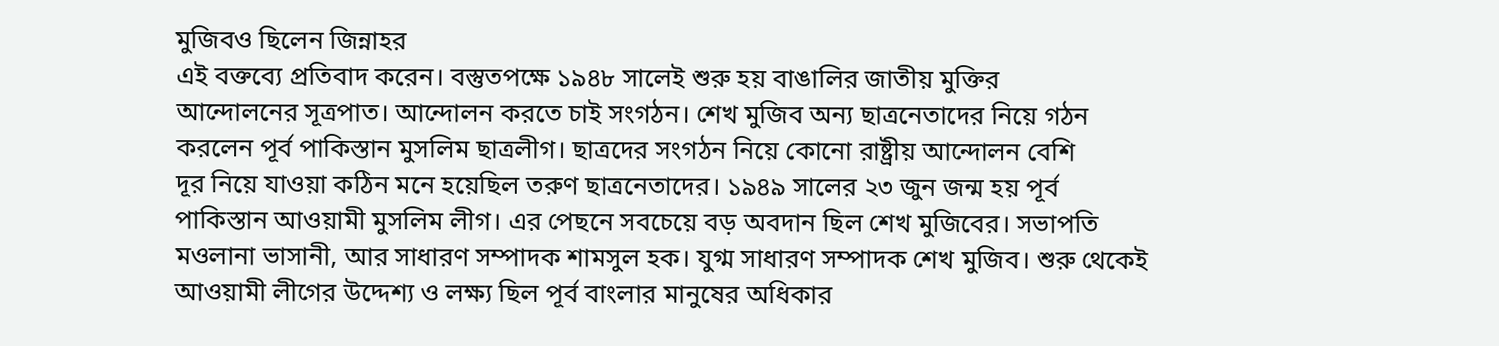মুজিবও ছিলেন জিন্নাহর
এই বক্তব্যে প্রতিবাদ করেন। বস্তুতপক্ষে ১৯৪৮ সালেই শুরু হয় বাঙালির জাতীয় মুক্তির
আন্দোলনের সূত্রপাত। আন্দোলন করতে চাই সংগঠন। শেখ মুজিব অন্য ছাত্রনেতাদের নিয়ে গঠন
করলেন পূর্ব পাকিস্তান মুসলিম ছাত্রলীগ। ছাত্রদের সংগঠন নিয়ে কোনো রাষ্ট্রীয় আন্দোলন বেশি
দূর নিয়ে যাওয়া কঠিন মনে হয়েছিল তরুণ ছাত্রনেতাদের। ১৯৪৯ সালের ২৩ জুন জন্ম হয় পূর্ব
পাকিস্তান আওয়ামী মুসলিম লীগ। এর পেছনে সবচেয়ে বড় অবদান ছিল শেখ মুজিবের। সভাপতি
মওলানা ভাসানী, আর সাধারণ সম্পাদক শামসুল হক। যুগ্ম সাধারণ সম্পাদক শেখ মুজিব। শুরু থেকেই
আওয়ামী লীগের উদ্দেশ্য ও লক্ষ্য ছিল পূর্ব বাংলার মানুষের অধিকার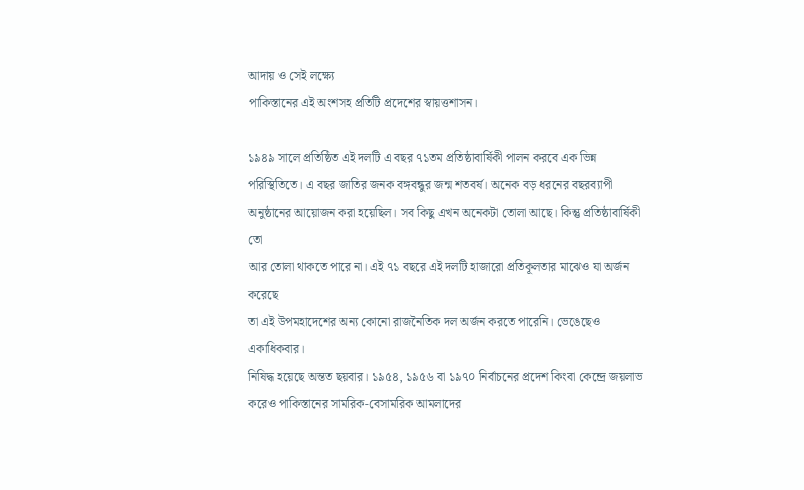আদায় ও সেই লক্ষ্যে
পাকিস্তানের এই অংশসহ প্রতিটি প্রদেশের স্বায়ত্তশাসন।

১৯৪৯ সালে প্রতিষ্ঠিত এই দলটি এ বছর ৭১তম প্রতিষ্ঠাবার্ষিকী পালন করবে এক ভিন্ন
পরিস্থিতিতে। এ বছর জাতির জনক বঙ্গবন্ধুর জন্ম শতবর্ষ। অনেক বড় ধরনের বছরব্যাপী
অনুষ্ঠানের আয়োজন করা হয়েছিল। সব কিছু এখন অনেকটা তোলা আছে। কিন্তু প্রতিষ্ঠাবার্ষিকী তো
আর তোলা থাকতে পারে না। এই ৭১ বছরে এই দলটি হাজারো প্রতিকূলতার মাঝেও যা অর্জন করেছে
তা এই উপমহাদেশের অন্য কোনো রাজনৈতিক দল অর্জন করতে পারেনি। ভেঙেছেও একাধিকবার।
নিষিদ্ধ হয়েছে অন্তত ছয়বার। ১৯৫৪, ১৯৫৬ বা ১৯৭০ নির্বাচনের প্রদেশ কিংবা কেন্দ্রে জয়লাভ
করেও পাকিস্তানের সামরিক-বেসামরিক আমলাদের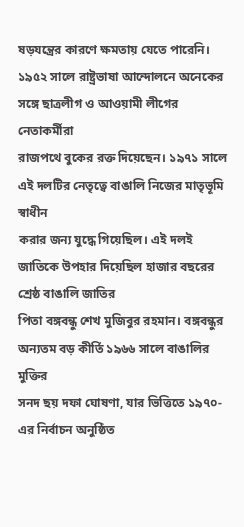ষড়যন্ত্রের কারণে ক্ষমতায় যেতে পারেনি।
১৯৫২ সালে রাষ্ট্রভাষা আন্দোলনে অনেকের সঙ্গে ছাত্রলীগ ও আওয়ামী লীগের নেতাকর্মীরা
রাজপথে বুকের রক্ত দিয়েছেন। ১৯৭১ সালে এই দলটির নেতৃত্বে বাঙালি নিজের মাতৃভূমি স্বাধীন
করার জন্য যুদ্ধে গিয়েছিল। এই দলই জাতিকে উপহার দিয়েছিল হাজার বছরের শ্রেষ্ঠ বাঙালি জাতির
পিতা বঙ্গবন্ধু শেখ মুজিবুর রহমান। বঙ্গবন্ধুর অন্যতম বড় কীর্তি ১৯৬৬ সালে বাঙালির মুক্তির
সনদ ছয় দফা ঘোষণা, যার ভিত্তিতে ১৯৭০-এর নির্বাচন অনুষ্ঠিত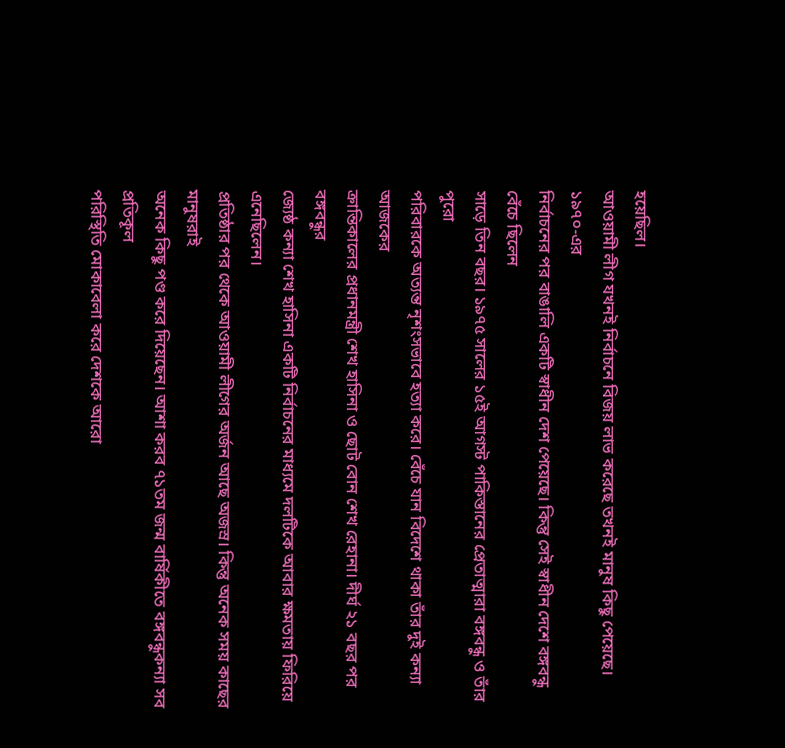হয়েছিল।
আওয়ামী লীগ যখনই নির্বাচনে বিজয় লাভ করেছে তখনই মানুষ কিছু পেয়েছে। ১৯৭০-এর
নির্বাচনের পর বাঙালি একটি স্বাধীন দেশ পেয়েছে। কিন্তু সেই স্বাধীন দেশে বঙ্গবন্ধু বেঁচে ছিলেন
সাড়ে তিন বছর। ১৯৭৫ সালের ১৫ই আগস্ট পাকিস্তানের প্রেতাত্মারা বঙ্গবন্ধু ও তাঁর পুরো
পরিবারকে অত্যন্ত নৃশংসভাবে হত্যা করে। বেঁচে যান বিদেশে থাকা তাঁর দুই কন্যা আজকের
ক্রান্তিকালের প্রধানমন্ত্রী শেখ হাসিনা ও ছোট বোন শেখ রেহানা। দীর্ঘ ২১ বছর পর বঙ্গবন্ধুর
জ্যেষ্ঠ কন্যা শেখ হাসিনা একটি নির্বাচনের মাধ্যমে দলটিকে আবার ক্ষমতায় ফিরিয়ে এনেছিলেন।
প্রতিষ্ঠার পর থেকে আওয়ামী লীগের অর্জন আছে অজস্র। কিন্তু অনেক সময় কাছের মানুষরাই
অনেক কিছু পণ্ড করে দিয়েছেন। আশা করব ৭১তম জন্ম বার্ষিকীতে বঙ্গবন্ধুকন্যা সব প্রতিকূল
পরিস্থিতি মোকাবেলা করে দেশকে আরো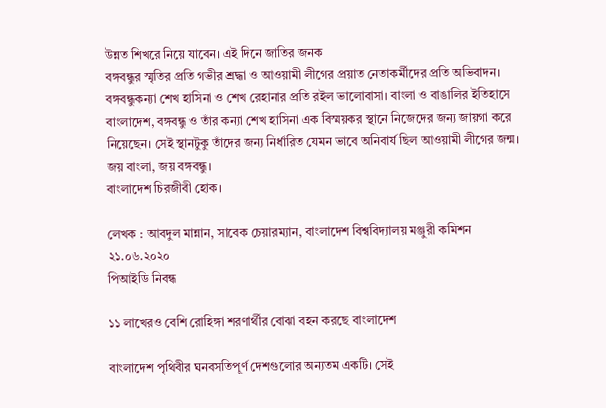উন্নত শিখরে নিয়ে যাবেন। এই দিনে জাতির জনক
বঙ্গবন্ধুর স্মৃতির প্রতি গভীর শ্রদ্ধা ও আওয়ামী লীগের প্রয়াত নেতাকর্মীদের প্রতি অভিবাদন।
বঙ্গবন্ধুকন্যা শেখ হাসিনা ও শেখ রেহানার প্রতি রইল ভালোবাসা। বাংলা ও বাঙালির ইতিহাসে
বাংলাদেশ, বঙ্গবন্ধু ও তাঁর কন্যা শেখ হাসিনা এক বিস্ময়কর স্থানে নিজেদের জন্য জায়গা করে
নিয়েছেন। সেই স্থানটুকু তাঁদের জন্য নির্ধারিত যেমন ভাবে অনিবার্য ছিল আওয়ামী লীগের জন্ম।
জয় বাংলা, জয় বঙ্গবন্ধু।
বাংলাদেশ চিরজীবী হোক।

লেখক : আবদুল মান্নান, সাবেক চেয়ারম্যান, বাংলাদেশ বিশ্ববিদ্যালয় মঞ্জুরী কমিশন
২১.০৬.২০২০
পিআইডি নিবন্ধ

১১ লাখেরও বেশি রোহিঙ্গা শরণার্থীর বোঝা বহন করছে বাংলাদেশ

বাংলাদেশ পৃথিবীর ঘনবসতিপূর্ণ দেশগুলোর অন্যতম একটি। সেই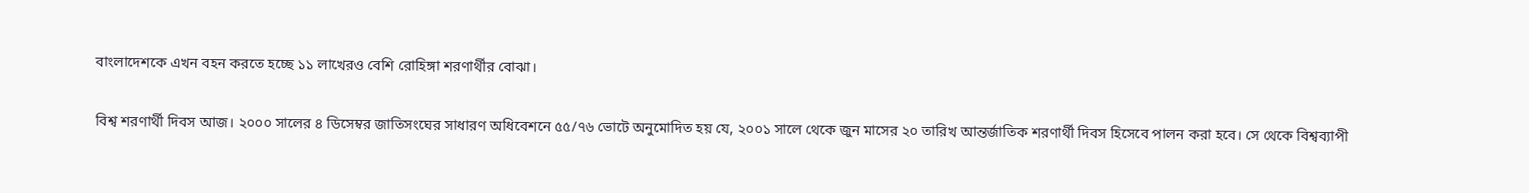বাংলাদেশকে এখন বহন করতে হচ্ছে ১১ লাখেরও বেশি রোহিঙ্গা শরণার্থীর বোঝা।

বিশ্ব শরণার্থী দিবস আজ। ২০০০ সালের ৪ ডিসেম্বর জাতিসংঘের সাধারণ অধিবেশনে ৫৫/৭৬ ভোটে অনুমোদিত হয় যে, ২০০১ সালে থেকে জুন মাসের ২০ তারিখ আন্তর্জাতিক শরণার্থী দিবস হিসেবে পালন করা হবে। সে থেকে বিশ্বব্যাপী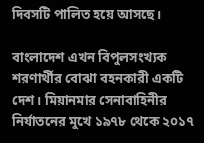দিবসটি পালিত হয়ে আসছে।

বাংলাদেশ এখন বিপুলসংখ্যক শরণার্থীর বোঝা বহনকারী একটি দেশ। মিয়ানমার সেনাবাহিনীর নির্যাতনের মুখে ১৯৭৮ থেকে ২০১৭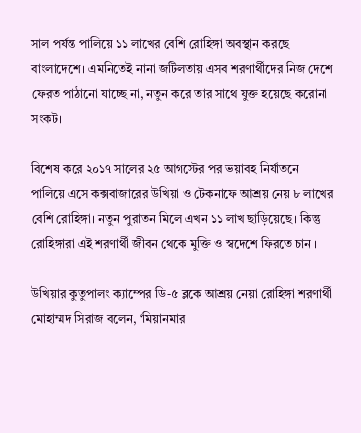সাল পর্যন্ত পালিয়ে ১১ লাখের বেশি রোহিঙ্গা অবস্থান করছে বাংলাদেশে। এমনিতেই নানা জটিলতায় এসব শরণার্থীদের নিজ দেশে ফেরত পাঠানো যাচ্ছে না, নতুন করে তার সাথে যুক্ত হয়েছে করোনা সংকট।

বিশেষ করে ২০১৭ সালের ২৫ আগস্টের পর ভয়াবহ নির্যাতনে পালিয়ে এসে কক্সবাজারের উখিয়া ও টেকনাফে আশ্রয় নেয় ৮ লাখের বেশি রোহিঙ্গা। নতুন পুরাতন মিলে এখন ১১ লাখ ছাড়িয়েছে। কিন্তু রোহিঙ্গারা এই শরণার্থী জীবন থেকে মুক্তি ও স্বদেশে ফিরতে চান ।

উখিয়ার কুতুপালং ক্যাম্পের ডি-৫ ব্লকে আশ্রয় নেয়া রোহিঙ্গা শরণার্থী মোহাম্মদ সিরাজ বলেন, ‘মিয়ানমার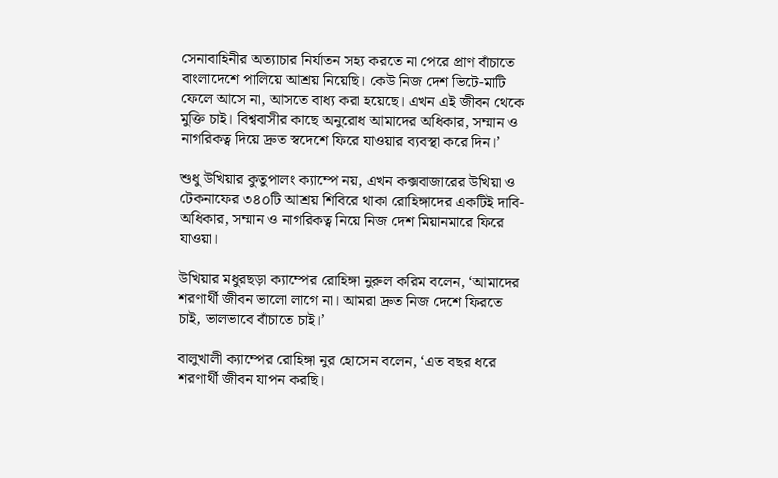সেনাবাহিনীর অত্যাচার নির্যাতন সহ্য করতে না পেরে প্রাণ বাঁচাতে বাংলাদেশে পালিয়ে আশ্রয় নিয়েছি। কেউ নিজ দেশ ভিটে-মাটি ফেলে আসে না, আসতে বাধ্য করা হয়েছে। এখন এই জীবন থেকে মুক্তি চাই। বিশ্ববাসীর কাছে অনুরোধ আমাদের অধিকার, সম্মান ও নাগরিকত্ব দিয়ে দ্রুত স্বদেশে ফিরে যাওয়ার ব্যবস্থা করে দিন।’

শুধু উখিয়ার কুতুপালং ক্যাম্পে নয়, এখন কক্সবাজারের উখিয়া ও টেকনাফের ৩৪০টি আশ্রয় শিবিরে থাকা রোহিঙ্গাদের একটিই দাবি- অধিকার, সম্মান ও নাগরিকত্ব নিয়ে নিজ দেশ মিয়ানমারে ফিরে যাওয়া।

উখিয়ার মধুরছড়া ক্যাম্পের রোহিঙ্গা নুরুল করিম বলেন, ‘আমাদের শরণার্থী জীবন ভালো লাগে না। আমরা দ্রুত নিজ দেশে ফিরতে চাই, ভালভাবে বাঁচাতে চাই।’

বালুখালী ক্যাম্পের রোহিঙ্গা নুর হোসেন বলেন, ‘এত বছর ধরে শরণার্থী জীবন যাপন করছি।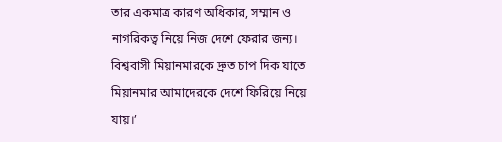তার একমাত্র কারণ অধিকার, সম্মান ও নাগরিকত্ব নিয়ে নিজ দেশে ফেরার জন্য। বিশ্ববাসী মিয়ানমারকে দ্রুত চাপ দিক যাতে মিয়ানমার আমাদেরকে দেশে ফিরিয়ে নিয়ে যায়।’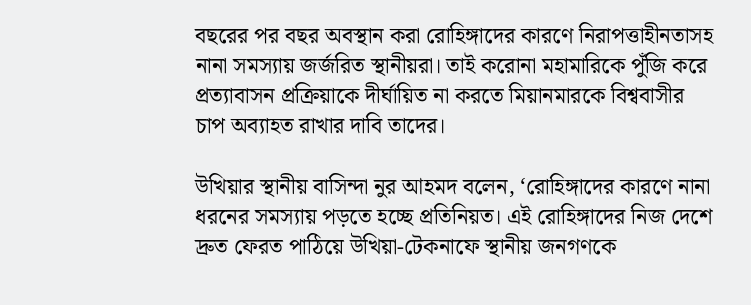বছরের পর বছর অবস্থান করা রোহিঙ্গাদের কারণে নিরাপত্তাহীনতাসহ নানা সমস্যায় জর্জরিত স্থানীয়রা। তাই করোনা মহামারিকে পুঁজি করে প্রত্যাবাসন প্রক্রিয়াকে দীর্ঘায়িত না করতে মিয়ানমারকে বিশ্ববাসীর চাপ অব্যাহত রাখার দাবি তাদের।

উখিয়ার স্থানীয় বাসিন্দা নুর আহমদ বলেন, ‘রোহিঙ্গাদের কারণে নানা ধরনের সমস্যায় পড়তে হচ্ছে প্রতিনিয়ত। এই রোহিঙ্গাদের নিজ দেশে দ্রুত ফেরত পাঠিয়ে উখিয়া-টেকনাফে স্থানীয় জনগণকে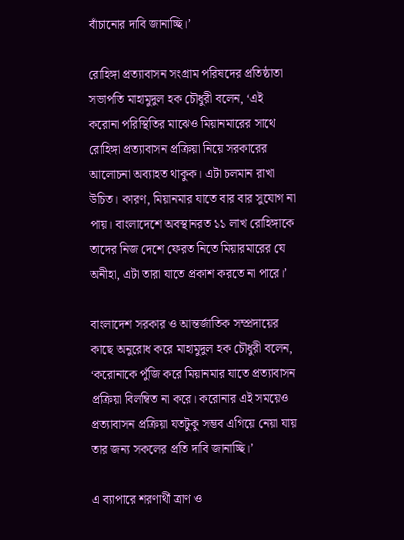বাঁচানোর দাবি জানাচ্ছি।’

রোহিঙ্গা প্রত্যাবাসন সংগ্রাম পরিষদের প্রতিষ্ঠাতা সভাপতি মাহামুদুল হক চৌধুরী বলেন, ‘এই করোনা পরিস্থিতির মাঝেও মিয়ানমারের সাথে রোহিঙ্গা প্রত্যাবাসন প্রক্রিয়া নিয়ে সরকারের আলোচনা অব্যাহত থাকুক। এটা চলমান রাখা উচিত। কারণ, মিয়ানমার যাতে বার বার সুযোগ না পায়। বাংলাদেশে অবস্থানরত ১১ লাখ রোহিঙ্গাকে তাদের নিজ দেশে ফেরত নিতে মিয়ারমারের যে অনীহা, এটা তারা যাতে প্রকাশ করতে না পারে।’

বাংলাদেশ সরকার ও আন্তর্জাতিক সম্প্রদায়ের কাছে অনুরোধ করে মাহামুদুল হক চৌধুরী বলেন, ‘করোনাকে পুঁজি করে মিয়ানমার যাতে প্রত্যাবাসন প্রক্রিয়া বিলম্বিত না করে। করোনার এই সময়েও প্রত্যাবাসন প্রক্রিয়া যতটুকু সম্ভব এগিয়ে নেয়া যায় তার জন্য সকলের প্রতি দাবি জানাচ্ছি।’

এ ব্যাপারে শরণার্থী ত্রাণ ও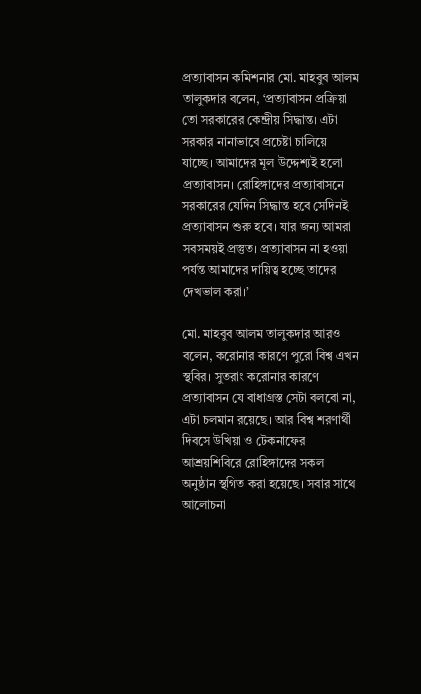প্রত্যাবাসন কমিশনার মো. মাহবুব আলম তালুকদার বলেন, ‘প্রত্যাবাসন প্রক্রিয়া তো সরকারের কেন্দ্রীয় সিদ্ধান্ত। এটা সরকার নানাভাবে প্রচেষ্টা চালিয়ে যাচ্ছে। আমাদের মূল উদ্দেশ্যই হলো প্রত্যাবাসন। রোহিঙ্গাদের প্রত্যাবাসনে সরকারের যেদিন সিদ্ধান্ত হবে সেদিনই প্রত্যাবাসন শুরু হবে। যার জন্য আমরা সবসময়ই প্রস্তুত। প্রত্যাবাসন না হওয়া পর্যন্ত আমাদের দায়িত্ব হচ্ছে তাদের দেখভাল করা।’

মো. মাহবুব আলম তালুকদার আরও বলেন, করোনার কারণে পুরো বিশ্ব এখন স্থবির। সুতরাং করোনার কারণে প্রত্যাবাসন যে বাধাগ্রস্ত সেটা বলবো না, এটা চলমান রয়েছে। আর বিশ্ব শরণার্থী দিবসে উখিয়া ও টেকনাফের আশ্রয়শিবিরে রোহিঙ্গাদের সকল অনুষ্ঠান স্থগিত করা হয়েছে। সবার সাথে আলোচনা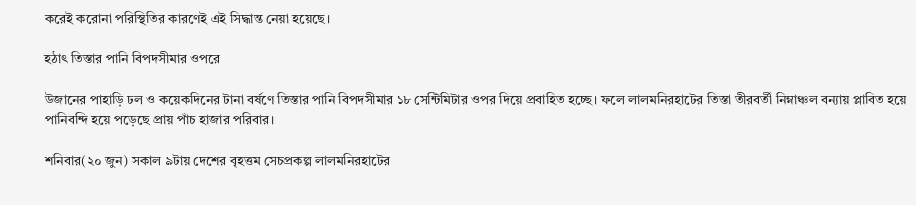করেই করোনা পরিস্থিতির কারণেই এই সিদ্ধান্ত নেয়া হয়েছে।

হঠাৎ তিস্তার পানি বিপদসীমার ওপরে

উজানের পাহাড়ি ঢল ও কয়েকদিনের টানা বর্ষণে তিস্তার পানি বিপদসীমার ১৮ সেন্টিমিটার ওপর দিয়ে প্রবাহিত হচ্ছে। ফলে লালমনিরহাটের তিস্তা তীরবর্তী নিম্নাঞ্চল বন্যায় প্লাবিত হয়ে পানিবন্দি হয়ে পড়েছে প্রায় পাঁচ হাজার পরিবার।

শনিবার(২০ জুন) সকাল ৯টায় দেশের বৃহত্তম সেচপ্রকল্প লালমনিরহাটের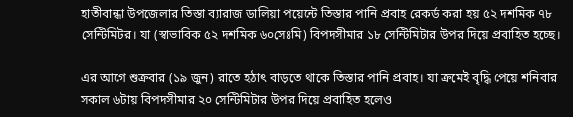হাতীবান্ধা উপজেলার তিস্তা ব্যারাজ ডালিয়া পয়েন্টে তিস্তার পানি প্রবাহ রেকর্ড করা হয় ৫২ দশমিক ৭৮ সেন্টিমিটর। যা (স্বাভাবিক ৫২ দশমিক ৬০সেঃমি) বিপদসীমার ১৮ সেন্টিমিটার উপর দিয়ে প্রবাহিত হচ্ছে।

এর আগে শুক্রবার (১৯ জুন) রাতে হঠাৎ বাড়তে থাকে তিস্তার পানি প্রবাহ। যা ক্রমেই বৃদ্ধি পেয়ে শনিবার সকাল ৬টায় বিপদসীমার ২০ সেন্টিমিটার উপর দিয়ে প্রবাহিত হলেও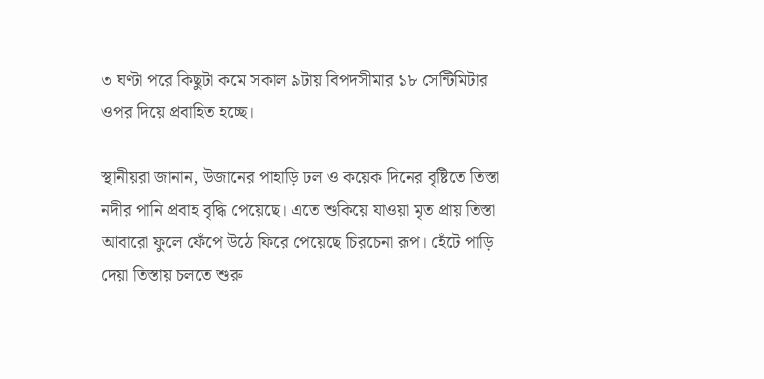৩ ঘণ্টা পরে কিছুটা কমে সকাল ৯টায় বিপদসীমার ১৮ সেন্টিমিটার ওপর দিয়ে প্রবাহিত হচ্ছে।

স্থানীয়রা জানান, উজানের পাহাড়ি ঢল ও কয়েক দিনের বৃষ্টিতে তিস্তা নদীর পানি প্রবাহ বৃদ্ধি পেয়েছে। এতে শুকিয়ে যাওয়া মৃত প্রায় তিস্তা আবারো ফুলে ফেঁপে উঠে ফিরে পেয়েছে চিরচেনা রূপ। হেঁটে পাড়ি দেয়া তিস্তায় চলতে শুরু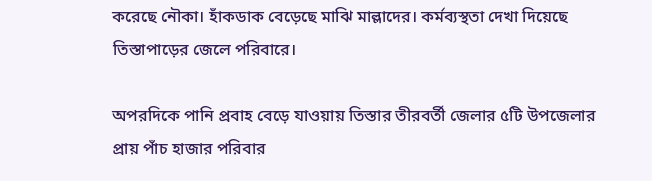করেছে নৌকা। হাঁকডাক বেড়েছে মাঝি মাল্লাদের। কর্মব্যস্থতা দেখা দিয়েছে তিস্তাপাড়ের জেলে পরিবারে।

অপরদিকে পানি প্রবাহ বেড়ে যাওয়ায় তিস্তার তীরবর্তী জেলার ৫টি উপজেলার প্রায় পাঁচ হাজার পরিবার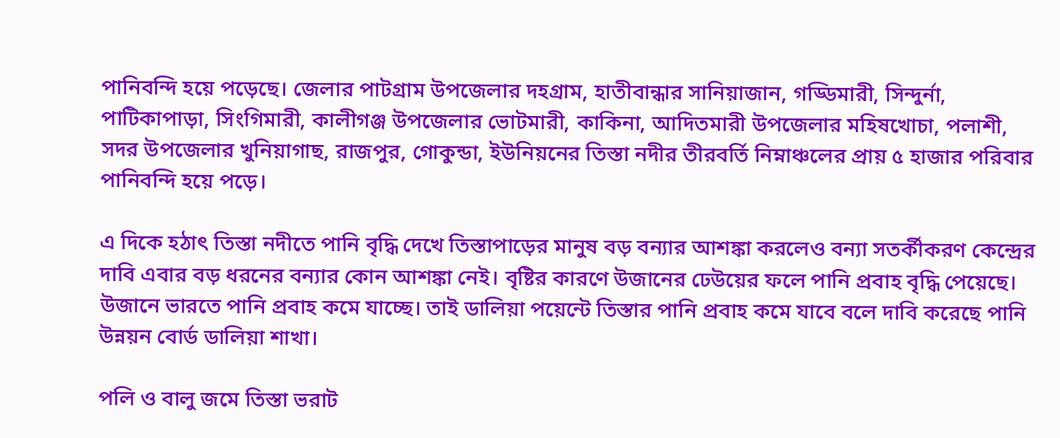পানিবন্দি হয়ে পড়েছে। জেলার পাটগ্রাম উপজেলার দহগ্রাম, হাতীবান্ধার সানিয়াজান, গড্ডিমারী, সিন্দুর্না, পাটিকাপাড়া, সিংগিমারী, কালীগঞ্জ উপজেলার ভোটমারী, কাকিনা, আদিতমারী উপজেলার মহিষখোচা, পলাশী, সদর উপজেলার খুনিয়াগাছ, রাজপুর, গোকুন্ডা, ইউনিয়নের তিস্তা নদীর তীরবর্তি নিম্নাঞ্চলের প্রায় ৫ হাজার পরিবার পানিবন্দি হয়ে পড়ে।

এ দিকে হঠাৎ তিস্তা নদীতে পানি বৃদ্ধি দেখে তিস্তাপাড়ের মানুষ বড় বন্যার আশঙ্কা করলেও বন্যা সতর্কীকরণ কেন্দ্রের দাবি এবার বড় ধরনের বন্যার কোন আশঙ্কা নেই। বৃষ্টির কারণে উজানের ঢেউয়ের ফলে পানি প্রবাহ বৃদ্ধি পেয়েছে। উজানে ভারতে পানি প্রবাহ কমে যাচ্ছে। তাই ডালিয়া পয়েন্টে তিস্তার পানি প্রবাহ কমে যাবে বলে দাবি করেছে পানি উন্নয়ন বোর্ড ডালিয়া শাখা।

পলি ও বালু জমে তিস্তা ভরাট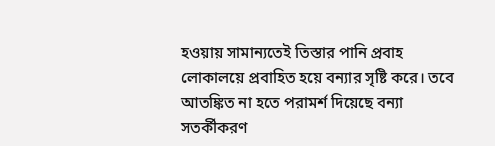হওয়ায় সামান্যতেই তিস্তার পানি প্রবাহ লোকালয়ে প্রবাহিত হয়ে বন্যার সৃষ্টি করে। তবে আতঙ্কিত না হতে পরামর্শ দিয়েছে বন্যা সতর্কীকরণ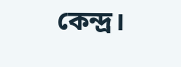কেন্দ্র।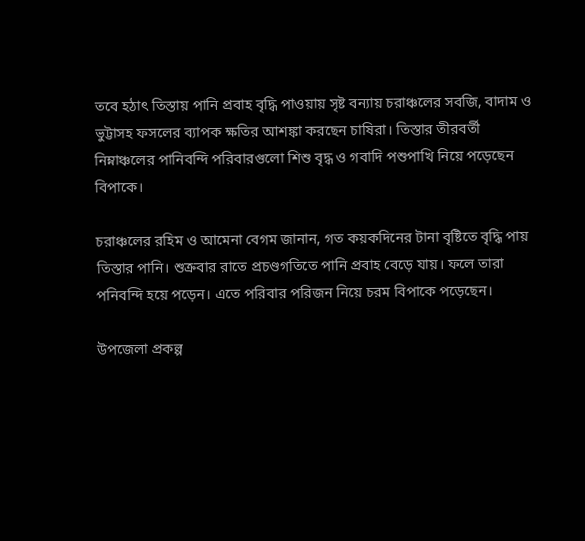তবে হঠাৎ তিস্তায় পানি প্রবাহ বৃদ্ধি পাওয়ায় সৃষ্ট বন্যায় চরাঞ্চলের সবজি, বাদাম ও ভুট্টাসহ ফসলের ব্যাপক ক্ষতির আশঙ্কা করছেন চাষিরা। তিস্তার তীরবর্তী নিম্নাঞ্চলের পানিবন্দি পরিবারগুলো শিশু বৃদ্ধ ও গবাদি পশুপাখি নিয়ে পড়েছেন বিপাকে।

চরাঞ্চলের রহিম ও আমেনা বেগম জানান, গত কয়কদিনের টানা বৃষ্টিতে বৃদ্ধি পায় তিস্তার পানি। শুক্রবার রাতে প্রচণ্ডগতিতে পানি প্রবাহ বেড়ে যায়। ফলে তারা পনিবন্দি হয়ে পড়েন। এতে পরিবার পরিজন নিয়ে চরম বিপাকে পড়েছেন।

উপজেলা প্রকল্প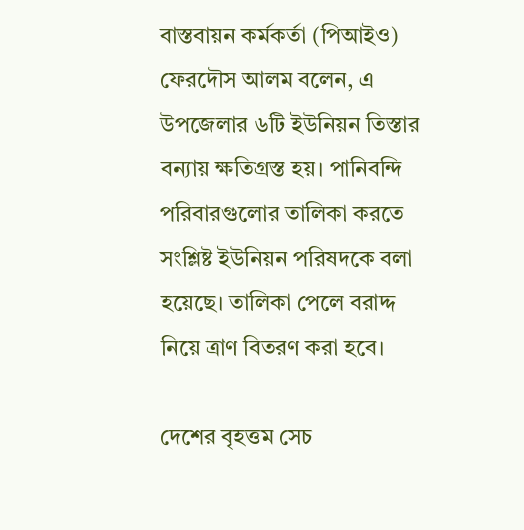বাস্তবায়ন কর্মকর্তা (পিআইও) ফেরদৌস আলম বলেন, এ উপজেলার ৬টি ইউনিয়ন তিস্তার বন্যায় ক্ষতিগ্রস্ত হয়। পানিবন্দি পরিবারগুলোর তালিকা করতে সংশ্লিষ্ট ইউনিয়ন পরিষদকে বলা হয়েছে। তালিকা পেলে বরাদ্দ নিয়ে ত্রাণ বিতরণ করা হবে।

দেশের বৃহত্তম সেচ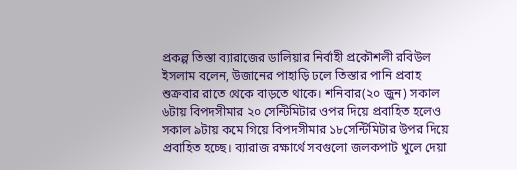প্রকল্প তিস্তা ব্যারাজের ডালিয়ার নির্বাহী প্রকৌশলী রবিউল ইসলাম বলেন, উজানের পাহাড়ি ঢলে তিস্তার পানি প্রবাহ শুক্রবার রাতে থেকে বাড়তে থাকে। শনিবার(২০ জুন) সকাল ৬টায় বিপদসীমার ২০ সেন্টিমিটার ওপর দিয়ে প্রবাহিত হলেও সকাল ৯টায় কমে গিয়ে বিপদসীমার ১৮সেন্টিমিটার উপর দিয়ে প্রবাহিত হচ্ছে। ব্যারাজ রক্ষার্থে সবগুলো জলকপাট খুলে দেয়া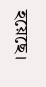হয়েছে।